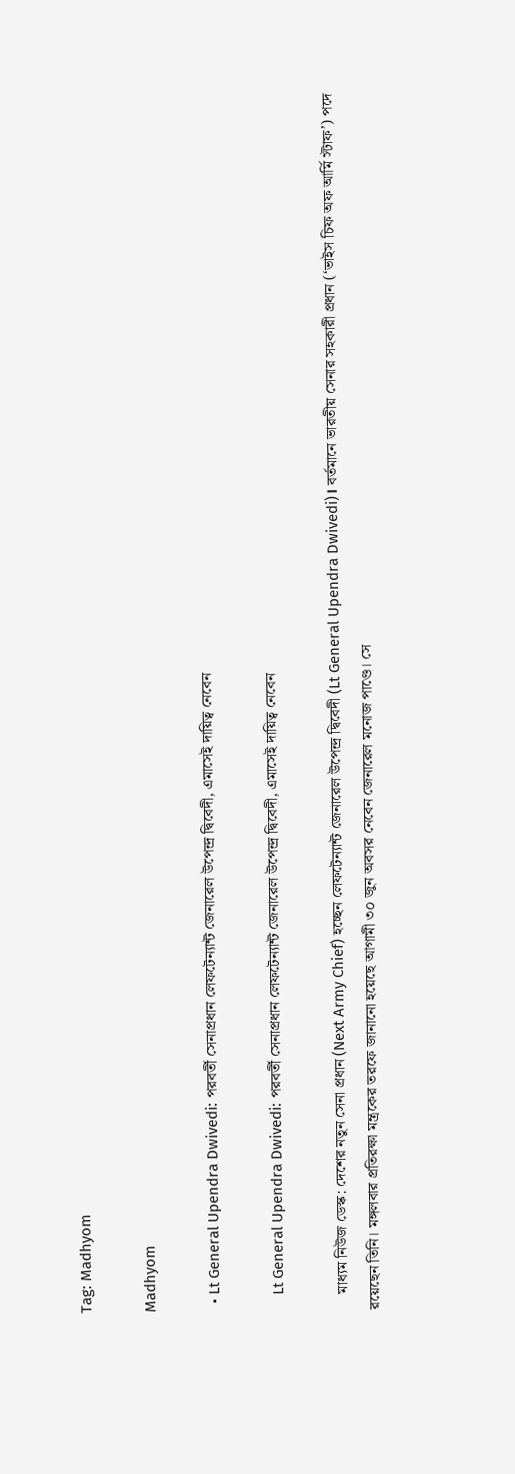Tag: Madhyom

Madhyom

  • Lt General Upendra Dwivedi: পরবর্তী সেনাপ্রধান লেফটেন্যান্ট জেনারেল উপেন্দ্র দ্বিবেদী, এমাসেই দায়িত্ব নেবেন

    Lt General Upendra Dwivedi: পরবর্তী সেনাপ্রধান লেফটেন্যান্ট জেনারেল উপেন্দ্র দ্বিবেদী, এমাসেই দায়িত্ব নেবেন

    মাধ্যম নিউজ ডেস্ক: দেশের নতুন সেনা প্রধান (Next Army Chief) হচ্ছেন লেফটেন্যান্ট জেনারেল উপেন্দ্র দ্বিবেদী (Lt General Upendra Dwivedi)। বর্তমানে ভারতীয় সেনার সহকারী প্রধান (‘ভাইস চিফ অফ আর্মি স্টাফ’) পদে রয়েছেন তিনি। মঙ্গলবার প্রতিরক্ষা মন্ত্রকের তরফে জানানো হয়েছে আগামী ৩০ জুন অবসর নেবেন জেনারেল মনোজ পাণ্ডে। সে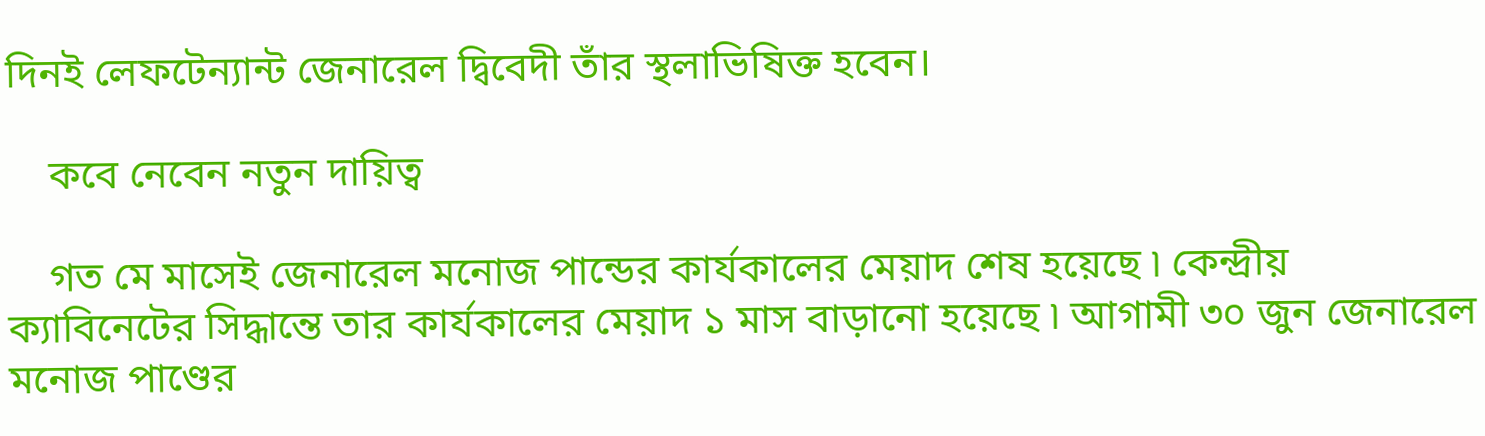দিনই লেফটেন্যান্ট জেনারেল দ্বিবেদী তাঁর স্থলাভিষিক্ত হবেন।

    কবে নেবেন নতুন দায়িত্ব

    গত মে মাসেই জেনারেল মনোজ পান্ডের কার্যকালের মেয়াদ শেষ হয়েছে ৷ কেন্দ্রীয় ক্যাবিনেটের সিদ্ধান্তে তার কার্যকালের মেয়াদ ১ মাস বাড়ানো হয়েছে ৷ আগামী ৩০ জুন জেনারেল মনোজ পাণ্ডের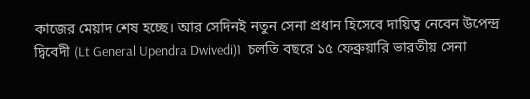কাজের মেয়াদ শেষ হচ্ছে। আর সেদিনই নতুন সেনা প্রধান হিসেবে দায়িত্ব নেবেন উপেন্দ্র দ্বিবেদী (Lt General Upendra Dwivedi)৷  চলতি বছরে ১৫ ফেব্রুয়ারি ভারতীয় সেনা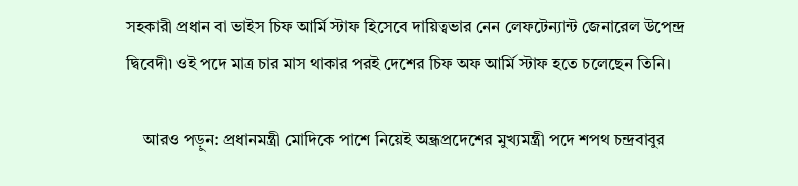সহকারী প্রধান বা ভাইস চিফ আর্মি স্টাফ হিসেবে দায়িত্বভার নেন লেফটেন্যান্ট জেনারেল উপেন্দ্র দ্বিবেদী৷ ওই পদে মাত্র চার মাস থাকার পরই দেশের চিফ অফ আর্মি স্টাফ হতে চলেছেন তিনি।

    আরও পড়ুন: প্রধানমন্ত্রী মোদিকে পাশে নিয়েই অন্ধ্রপ্রদেশের মুখ্যমন্ত্রী পদে শপথ চন্দ্রবাবুর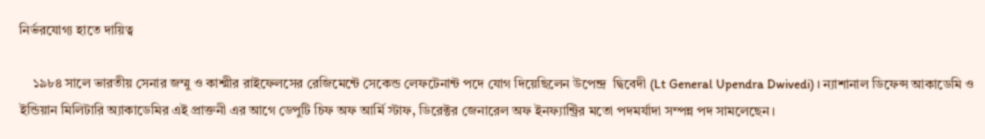নির্ভরযোগ্য হাতে দায়িত্ব

    ১৯৮৪ সালে ভারতীয় সেনার জম্মু ও কাশ্মীর রাইফেলসের রেজিমেন্টে সেকেন্ড লেফটেনান্ট পদে যোগ দিয়েছিলেন উপেন্দ্র  দ্বিবেদী (Lt General Upendra Dwivedi)। ন্যাশানাল ডিফেন্স আকাডেমি ও ইন্ডিয়ান মিলিটারি অ্যাকাডেমির এই প্রাক্তনী এর আগে ডেপুটি চিফ অফ আর্মি স্টাফ, ডিরেক্টর জেনারেল অফ ইনফ্যান্ট্রির মতো পদমর্যাদা সম্পন্ন পদ সামলেছেন।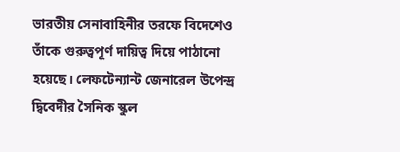ভারতীয় সেনাবাহিনীর তরফে বিদেশেও তাঁকে গুরুত্বপূর্ণ দায়িত্ব দিয়ে পাঠানো হয়েছে। লেফটেন্যান্ট জেনারেল উপেন্দ্র দ্বিবেদীর সৈনিক স্কুল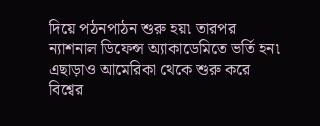দিয়ে পঠনপাঠন শুরু হয়৷ তারপর ন্যাশনাল ডিফেন্স অ্যাকাডেমিতে ভর্তি হন৷ এছাড়াও আমেরিকা থেকে শুরু করে বিশ্বের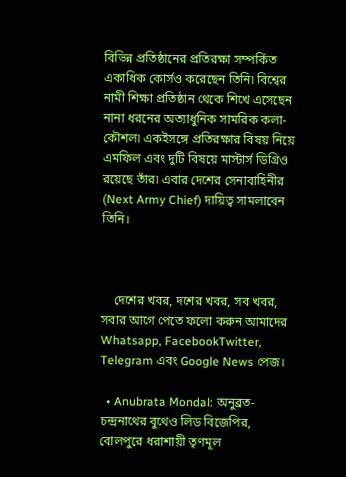বিভিন্ন প্রতিষ্ঠানের প্রতিরক্ষা সম্পর্কিত একাধিক কোর্সও করেছেন তিনি৷ বিশ্বের নামী শিক্ষা প্রতিষ্ঠান থেকে শিখে এসেছেন নানা ধরনের অত্যাধুনিক সামরিক কলা-কৌশল৷ একইসঙ্গে প্রতিরক্ষার বিষয় নিয়ে এমফিল এবং দুটি বিষয়ে মাস্টার্স ডিগ্রিও রয়েছে তাঁর৷ এবার দেশের সেনাবাহিনীর (Next Army Chief) দায়িত্ব সামলাবেন তিনি।



    দেশের খবর, দশের খবর, সব খবর, সবার আগে পেতে ফলো করুন আমাদের  Whatsapp, FacebookTwitter, Telegram এবং Google News পেজ।

  • Anubrata Mondal: অনুব্রত-চন্দ্রনাথের বুথেও লিড বিজেপির, বোলপুরে ধরাশায়ী তৃণমূল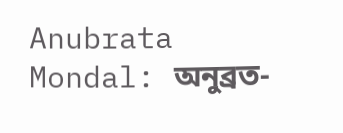Anubrata Mondal: অনুব্রত-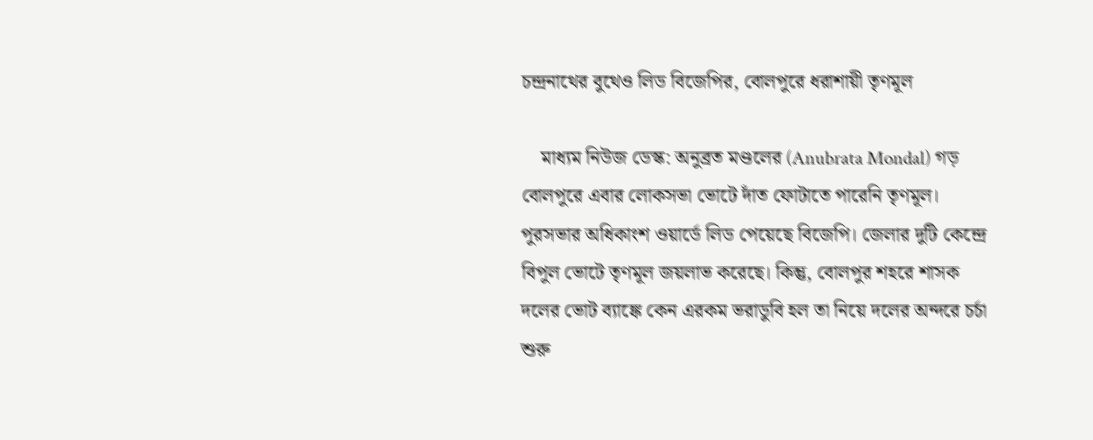চন্দ্রনাথের বুথেও লিড বিজেপির, বোলপুরে ধরাশায়ী তৃণমূল

    মাধ্যম নিউজ ডেস্ক: অনুব্রত মণ্ডলের (Anubrata Mondal) গড় বোলপুরে এবার লোকসভা ভোটে দাঁত ফোটাতে পারেনি তৃণমূল। পুরসভার অধিকাংশ ওয়ার্ডে লিড পেয়েছে বিজেপি। জেলার দুটি কেন্দ্রে বিপুল ভোটে তৃণমূল জয়লাভ করেছে। কিন্তু, বোলপুর শহরে শাসক দলের ভোট ব্যাঙ্কে কেন এরকম ভরাডুবি হল তা নিয়ে দলের অন্দরে চর্চা শুরু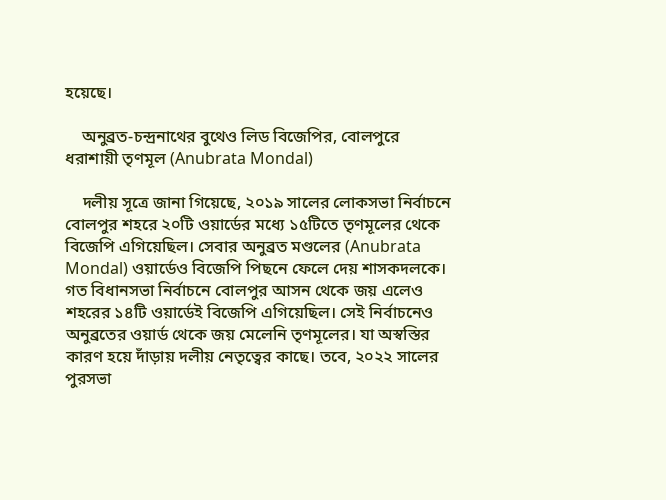হয়েছে।

    অনুব্রত-চন্দ্রনাথের বুথেও লিড বিজেপির, বোলপুরে ধরাশায়ী তৃণমূল (Anubrata Mondal)

    দলীয় সূত্রে জানা গিয়েছে, ২০১৯ সালের লোকসভা নির্বাচনে বোলপুর শহরে ২০টি ওয়ার্ডের মধ্যে ১৫টিতে তৃণমূলের থেকে বিজেপি এগিয়েছিল। সেবার অনুব্রত মণ্ডলের (Anubrata Mondal) ওয়ার্ডেও বিজেপি পিছনে ফেলে দেয় শাসকদলকে। গত বিধানসভা নির্বাচনে বোলপুর আসন থেকে জয় এলেও শহরের ১৪টি ওয়ার্ডেই বিজেপি এগিয়েছিল। সেই নির্বাচনেও অনুব্রতের ওয়ার্ড থেকে জয় মেলেনি তৃণমূলের। যা অস্বস্তির কারণ হয়ে দাঁড়ায় দলীয় নেতৃত্বের কাছে। তবে, ২০২২ সালের পুরসভা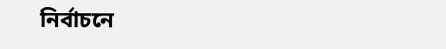নির্বাচনে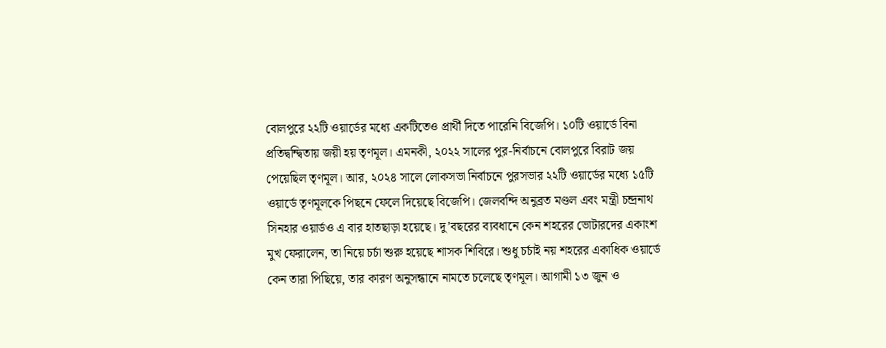বোলপুরে ২২টি ওয়ার্ডের মধ্যে একটিতেও প্রার্থী দিতে পারেনি বিজেপি। ১০টি ওয়ার্ডে বিনা প্রতিদ্বন্দ্বিতায় জয়ী হয় তৃণমূল। এমনকী, ২০২২ সালের পুর-নির্বাচনে বোলপুরে বিরাট জয় পেয়েছিল তৃণমূল। আর, ২০২৪ সালে লোকসভা নির্বাচনে পুরসভার ২২টি ওয়ার্ডের মধ্যে ১৫টি ওয়ার্ডে তৃণমূলকে পিছনে ফেলে দিয়েছে বিজেপি। জেলবন্দি অনুব্রত মণ্ডল এবং মন্ত্রী চন্দ্রনাথ সিনহার ওয়ার্ডও এ বার হাতছাড়া হয়েছে। দু’বছরের ব্যবধানে কেন শহরের ভোটারদের একাংশ মুখ ফেরালেন, তা নিয়ে চর্চা শুরু হয়েছে শাসক শিবিরে। শুধু চর্চাই নয় শহরের একাধিক ওয়ার্ডে কেন তারা পিছিয়ে, তার কারণ অনুসন্ধানে নামতে চলেছে তৃণমূল। আগামী ১৩ জুন ও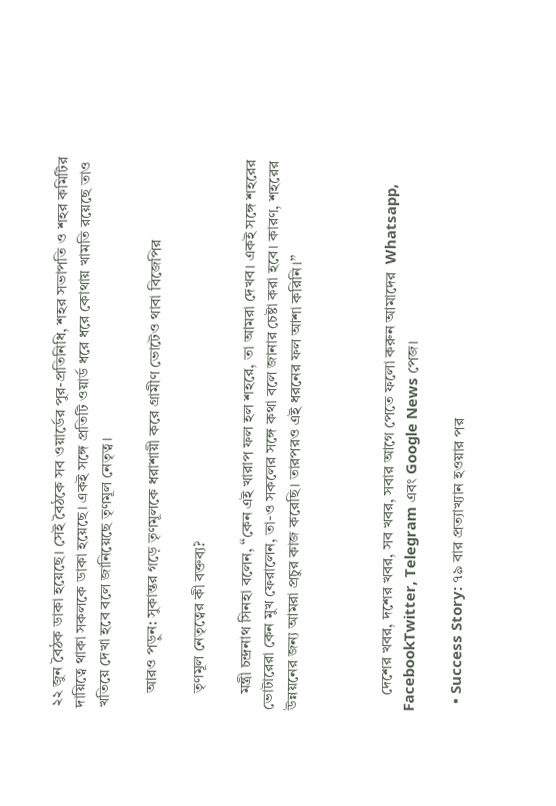২২ জুন বৈঠক ডাকা হয়েছে। সেই বৈঠকে সব ওয়ার্ডের পুর-প্রতিনিধি, শহর সভাপতি ও শহর কমিটির দায়িত্বে থাকা সকলকে ডাকা হয়েছে। একই সঙ্গে প্রতিটি ওয়ার্ড ধরে ধরে কোথায় খামতি রয়েছে তাও খতিয়ে দেখা হবে বলে জানিয়েছে তৃণমূল নেতৃত্ব।

    আরও পড়ুন: সুকান্তর গড়ে তৃণমূলকে ধরাশায়ী করে গ্রামীণ ভোটেও থাবা বিজেপির

    তৃণমূল নেতৃত্বের কী বক্তব্য?

    মন্ত্রী চন্দ্রনাথ সিনহা বলেন, “কেন এই খারাপ ফল হল শহরে, তা আমরা দেখব। একই সঙ্গে শহরের ভোটারেরা কেন মুখ ফেরালেন, তা-ও সকলের সঙ্গে কথা বলে জানার চেষ্টা করা হবে। কারণ, শহরের উন্নয়নের জন্য আমরা প্রচুর কাজ করেছি। তারপরও এই ধরনের ফল আশা করিনি।”



    দেশের খবর, দশের খবর, সব খবর, সবার আগে পেতে ফলো করুন আমাদের  Whatsapp, FacebookTwitter, Telegram এবং Google News পেজ।

  • Success Story: ৭৯ বার প্রত্যাখ্যান হওয়ার পর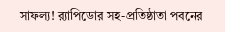সাফল্য! র‍্যাপিডোর সহ-প্রতিষ্ঠাতা পবনের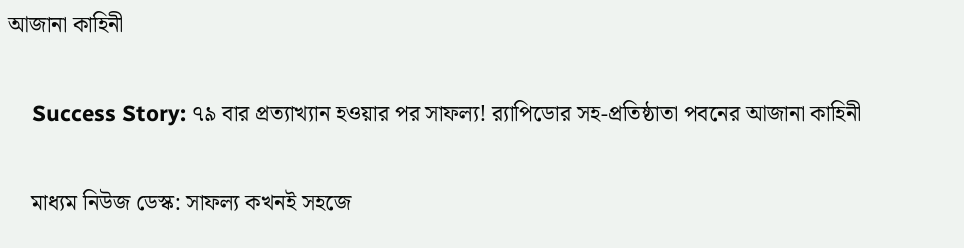আজানা কাহিনী

    Success Story: ৭৯ বার প্রত্যাখ্যান হওয়ার পর সাফল্য! র‍্যাপিডোর সহ-প্রতিষ্ঠাতা পবনের আজানা কাহিনী

    মাধ্যম নিউজ ডেস্ক: সাফল্য কখনই সহজে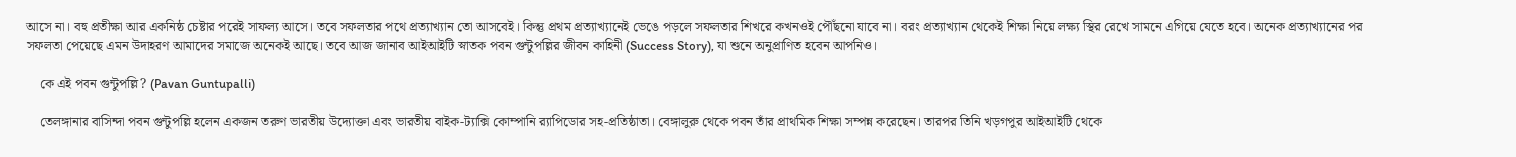আসে না। বহু প্রতীক্ষা আর একনিষ্ঠ চেষ্টার পরেই সাফল্য আসে। তবে সফলতার পথে প্রত্যাখ্যান তো আসবেই। কিন্তু প্রথম প্রত্যাখ্যানেই ভেঙে পড়লে সফলতার শিখরে কখনওই পৌঁছনো যাবে না। বরং প্রত্যাখ্যান থেকেই শিক্ষা নিয়ে লক্ষ্য স্থির রেখে সামনে এগিয়ে যেতে হবে। অনেক প্রত্যাখ্যানের পর সফলতা পেয়েছে এমন উদাহরণ আমাদের সমাজে অনেকই আছে। তবে আজ জানাব আইআইটি স্নাতক পবন গুন্টুপল্লির জীবন কাহিনী (Success Story), যা শুনে অনুপ্রাণিত হবেন আপনিও।

    কে এই পবন গুন্টুপল্লি? (Pavan Guntupalli)

    তেলঙ্গানার বাসিন্দা পবন গুন্টুপল্লি হলেন একজন তরুণ ভারতীয় উদ্যোক্তা এবং ভারতীয় বাইক-ট্যাক্সি কোম্পানি র‍্যাপিডোর সহ-প্রতিষ্ঠাতা। বেঙ্গালুরু থেকে পবন তাঁর প্রাথমিক শিক্ষা সম্পন্ন করেছেন। তারপর তিনি খড়গপুর আইআইটি থেকে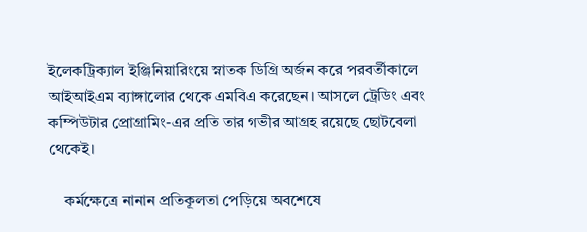ইলেকট্রিক্যাল ইঞ্জিনিয়ারিংয়ে স্নাতক ডিগ্রি অর্জন করে পরবর্তীকালে আইআইএম ব্যাঙ্গালোর থেকে এমবিএ করেছেন। আসলে ট্রেডিং এবং কম্পিউটার প্রোগ্রামিং-এর প্রতি তার গভীর আগ্রহ রয়েছে ছোটবেলা থেকেই।

    কর্মক্ষেত্রে নানান প্রতিকূলতা পেড়িয়ে অবশেষে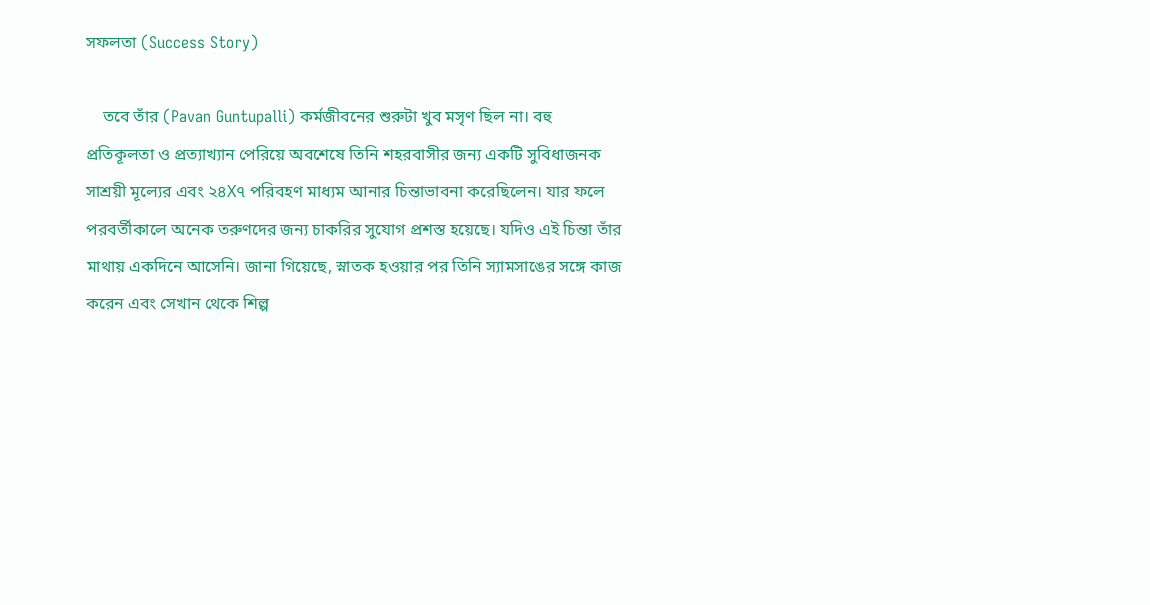সফলতা (Success Story)

    তবে তাঁর (Pavan Guntupalli) কর্মজীবনের শুরুটা খুব মসৃণ ছিল না। বহু প্রতিকূলতা ও প্রত্যাখ্যান পেরিয়ে অবশেষে তিনি শহরবাসীর জন্য একটি সুবিধাজনক সাশ্রয়ী মূল্যের এবং ২৪X৭ পরিবহণ মাধ্যম আনার চিন্তাভাবনা করেছিলেন। যার ফলে পরবর্তীকালে অনেক তরুণদের জন্য চাকরির সুযোগ প্রশস্ত হয়েছে। যদিও এই চিন্তা তাঁর মাথায় একদিনে আসেনি। জানা গিয়েছে, স্নাতক হওয়ার পর তিনি স্যামসাঙের সঙ্গে কাজ করেন এবং সেখান থেকে শিল্প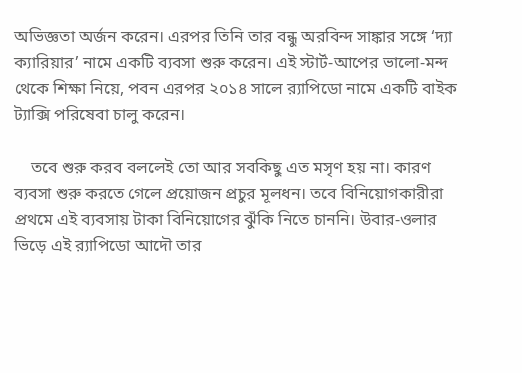অভিজ্ঞতা অর্জন করেন। এরপর তিনি তার বন্ধু অরবিন্দ সাঙ্কার সঙ্গে ‘দ্যা ক্যারিয়ার’ নামে একটি ব্যবসা শুরু করেন। এই স্টার্ট-আপের ভালো-মন্দ থেকে শিক্ষা নিয়ে, পবন এরপর ২০১৪ সালে র‍্যাপিডো নামে একটি বাইক ট্যাক্সি পরিষেবা চালু করেন।

    তবে শুরু করব বললেই তো আর সবকিছু এত মসৃণ হয় না। কারণ ব্যবসা শুরু করতে গেলে প্রয়োজন প্রচুর মূলধন। তবে বিনিয়োগকারীরা প্রথমে এই ব্যবসায় টাকা বিনিয়োগের ঝুঁকি নিতে চাননি। উবার-ওলার ভিড়ে এই র‍্যাপিডো আদৌ তার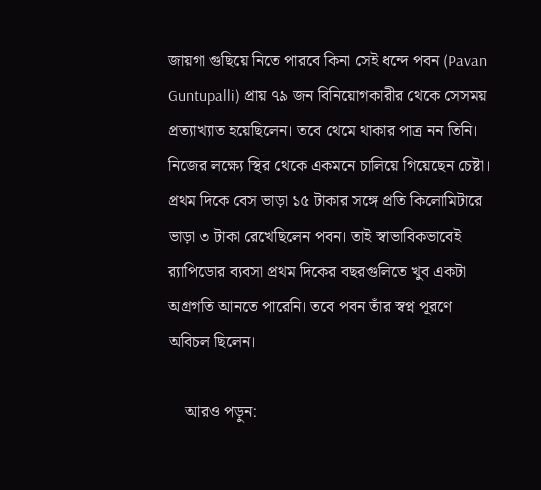জায়গা গুছিয়ে নিতে পারবে কিনা সেই ধন্দে পবন (Pavan Guntupalli) প্রায় ৭৯ জন বিনিয়োগকারীর থেকে সেসময় প্রত্যাখ্যাত হয়েছিলেন। তবে থেমে থাকার পাত্র নন তিনি। নিজের লক্ষ্যে স্থির থেকে একমনে চালিয়ে গিয়েছেন চেষ্টা। প্রথম দিকে বেস ভাড়া ১৫ টাকার সঙ্গে প্রতি কিলোমিটারে ভাড়া ৩ টাকা রেখেছিলেন পবন। তাই স্বাভাবিকভাবেই র‌্যাপিডোর ব্যবসা প্রথম দিকের বছরগুলিতে খুব একটা অগ্রগতি আনতে পারেনি। তবে পবন তাঁর স্বপ্ন পূরণে অবিচল ছিলেন।

    আরও পড়ুন: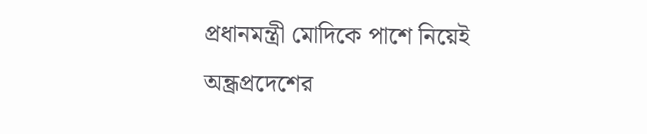প্রধানমন্ত্রী মোদিকে পাশে নিয়েই অন্ধ্রপ্রদেশের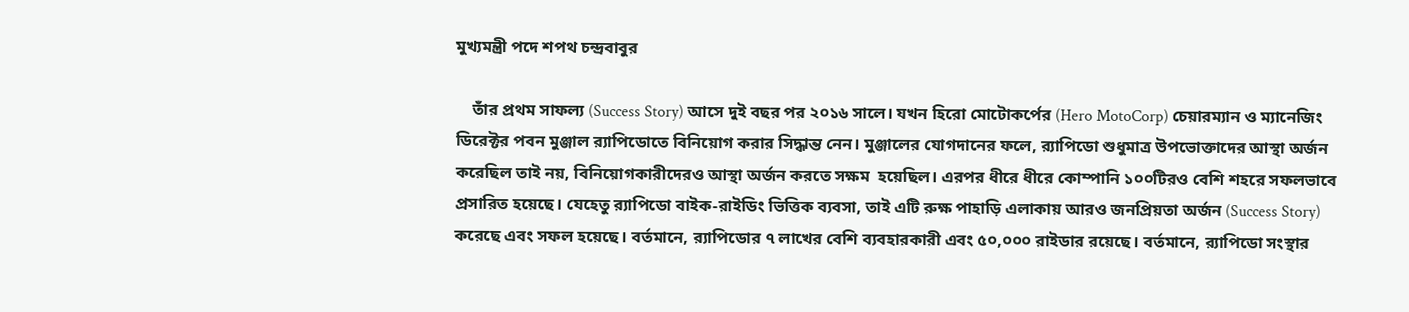মুখ্যমন্ত্রী পদে শপথ চন্দ্রবাবুর

    তাঁর প্রথম সাফল্য (Success Story) আসে দুই বছর পর ২০১৬ সালে। যখন হিরো মোটোকর্পের (Hero MotoCorp) চেয়ারম্যান ও ম্যানেজিং ডিরেক্টর পবন মুঞ্জাল র‌্যাপিডোতে বিনিয়োগ করার সিদ্ধান্ত নেন। মুঞ্জালের যোগদানের ফলে, র‌্যাপিডো শুধুমাত্র উপভোক্তাদের আস্থা অর্জন করেছিল তাই নয়, বিনিয়োগকারীদেরও আস্থা অর্জন করতে সক্ষম  হয়েছিল। এরপর ধীরে ধীরে কোম্পানি ১০০টিরও বেশি শহরে সফলভাবে প্রসারিত হয়েছে। যেহেতু র‌্যাপিডো বাইক-রাইডিং ভিত্তিক ব্যবসা, তাই এটি রুক্ষ পাহাড়ি এলাকায় আরও জনপ্রিয়তা অর্জন (Success Story) করেছে এবং সফল হয়েছে। বর্তমানে, র‌্যাপিডোর ৭ লাখের বেশি ব্যবহারকারী এবং ৫০,০০০ রাইডার রয়েছে। বর্তমানে, র‌্যাপিডো সংস্থার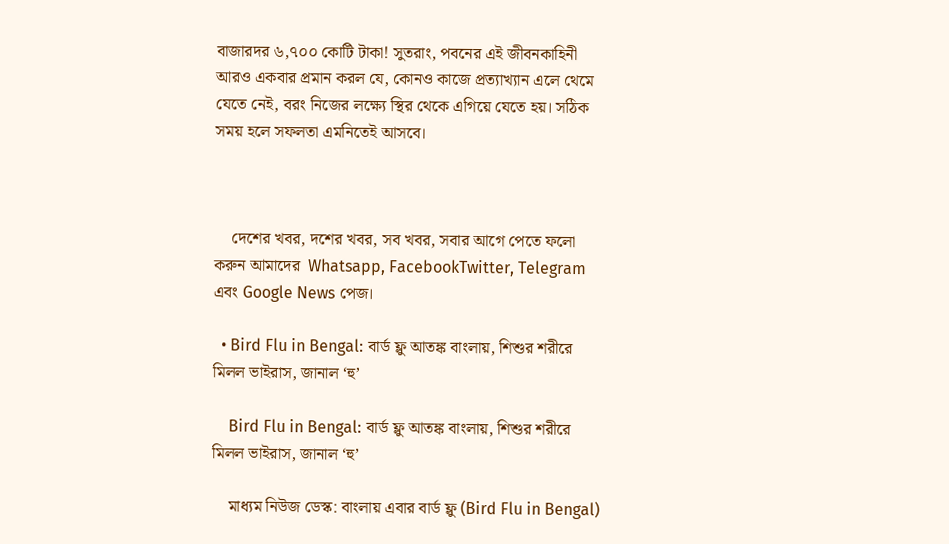বাজারদর ৬,৭০০ কোটি টাকা! সুতরাং, পবনের এই জীবনকাহিনী আরও একবার প্রমান করল যে, কোনও কাজে প্রত্যাখ্যান এলে থেমে যেতে নেই, বরং নিজের লক্ষ্যে স্থির থেকে এগিয়ে যেতে হয়। সঠিক সময় হলে সফলতা এমনিতেই আসবে।



    দেশের খবর, দশের খবর, সব খবর, সবার আগে পেতে ফলো করুন আমাদের  Whatsapp, FacebookTwitter, Telegram এবং Google News পেজ।

  • Bird Flu in Bengal: বার্ড ফ্লু আতঙ্ক বাংলায়, শিশুর শরীরে মিলল ভাইরাস, জানাল ‘হু’

    Bird Flu in Bengal: বার্ড ফ্লু আতঙ্ক বাংলায়, শিশুর শরীরে মিলল ভাইরাস, জানাল ‘হু’

    মাধ্যম নিউজ ডেস্ক: বাংলায় এবার বার্ড ফ্লু (Bird Flu in Bengal)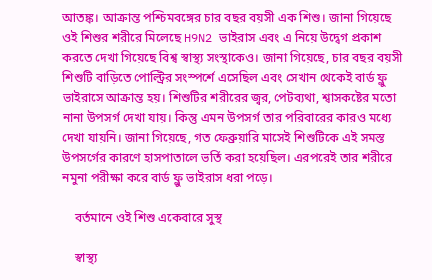আতঙ্ক। আক্রান্ত পশ্চিমবঙ্গের চার বছর বয়সী এক শিশু। জানা গিয়েছে ওই শিশুর শরীরে মিলেছে H9N2 ভাইরাস এবং এ নিয়ে উদ্বেগ প্রকাশ করতে দেখা গিয়েছে বিশ্ব স্বাস্থ্য সংস্থাকেও। জানা গিয়েছে, চার বছর বয়সী শিশুটি বাড়িতে পোল্ট্রির সংস্পর্শে এসেছিল এবং সেখান থেকেই বার্ড ফ্লু ভাইরাসে আক্রান্ত হয়। শিশুটির শরীরের জ্বর, পেটব্যথা, শ্বাসকষ্টের মতো নানা উপসর্গ দেখা যায়। কিন্তু এমন উপসর্গ তার পরিবারের কারও মধ্যে দেখা যায়নি। জানা গিয়েছে, গত ফেব্রুয়ারি মাসেই শিশুটিকে এই সমস্ত উপসর্গের কারণে হাসপাতালে ভর্তি করা হয়েছিল। এরপরেই তার শরীরে নমুনা পরীক্ষা করে বার্ড ফ্লু ভাইরাস ধরা পড়ে।

    বর্তমানে ওই শিশু একেবারে সুস্থ

    স্বাস্থ্য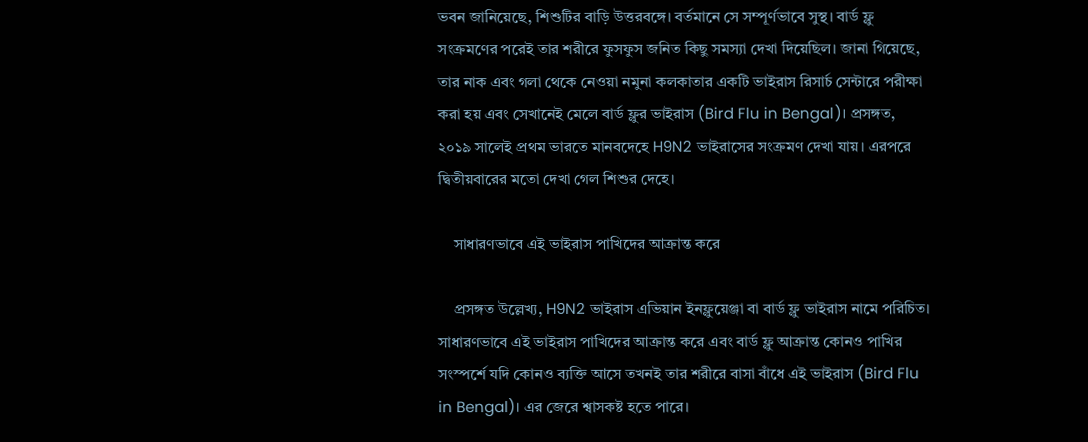ভবন জানিয়েছে, শিশুটির বাড়ি উত্তরবঙ্গে। বর্তমানে সে সম্পূর্ণভাবে সুস্থ। বার্ড ফ্লু সংক্রমণের পরেই তার শরীরে ফুসফুস জনিত কিছু সমস্যা দেখা দিয়েছিল। জানা গিয়েছে, তার নাক এবং গলা থেকে নেওয়া নমুনা কলকাতার একটি ভাইরাস রিসার্চ সেন্টারে পরীক্ষা করা হয় এবং সেখানেই মেলে বার্ড ফ্লুর ভাইরাস (Bird Flu in Bengal)। প্রসঙ্গত, ২০১৯ সালেই প্রথম ভারতে মানবদেহে H9N2 ভাইরাসের সংক্রমণ দেখা যায়। এরপরে দ্বিতীয়বারের মতো দেখা গেল শিশুর দেহে।

    সাধারণভাবে এই ভাইরাস পাখিদের আক্রান্ত করে

    প্রসঙ্গত উল্লেখ্য, H9N2 ভাইরাস এভিয়ান ইনফ্লুয়েঞ্জা বা বার্ড ফ্লু ভাইরাস নামে পরিচিত। সাধারণভাবে এই ভাইরাস পাখিদের আক্রান্ত করে এবং বার্ড ফ্লু আক্রান্ত কোনও পাখির সংস্পর্শে যদি কোনও ব্যক্তি আসে তখনই তার শরীরে বাসা বাঁধে এই ভাইরাস (Bird Flu in Bengal)। এর জেরে শ্বাসকষ্ট হতে পারে।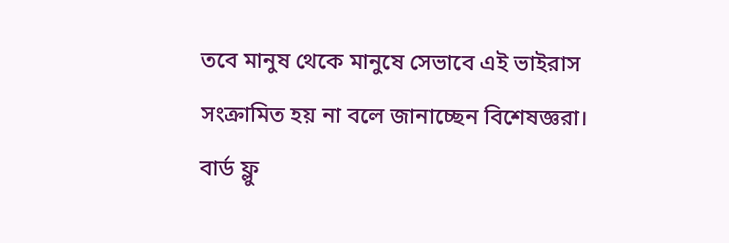তবে মানুষ থেকে মানুষে সেভাবে এই ভাইরাস সংক্রামিত হয় না বলে জানাচ্ছেন বিশেষজ্ঞরা। বার্ড ফ্লু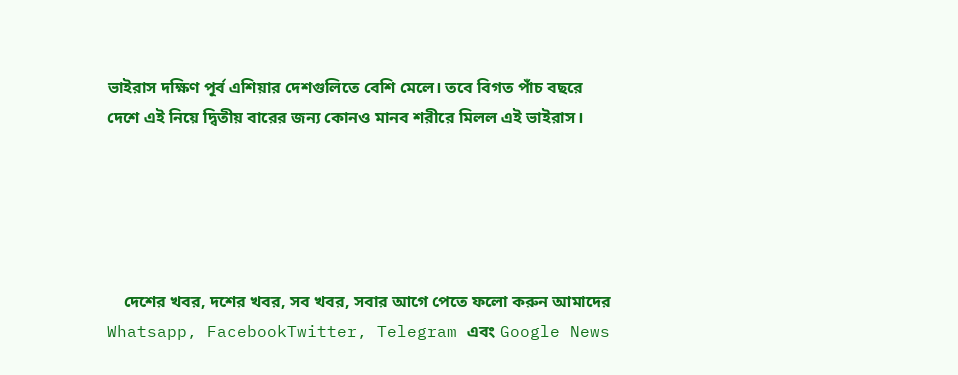ভাইরাস দক্ষিণ পূর্ব এশিয়ার দেশগুলিতে বেশি মেলে। তবে বিগত পাঁচ বছরে দেশে এই নিয়ে দ্বিতীয় বারের জন্য কোনও মানব শরীরে মিলল এই ভাইরাস।





    দেশের খবর, দশের খবর, সব খবর, সবার আগে পেতে ফলো করুন আমাদের  Whatsapp, FacebookTwitter, Telegram এবং Google News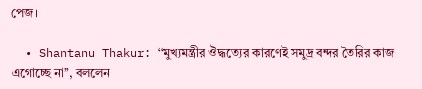পেজ।

  • Shantanu Thakur: ‘‘মুখ্যমন্ত্রীর ঔদ্ধত্যের কারণেই সমুদ্র বন্দর তৈরির কাজ এগোচ্ছে না’’, বললেন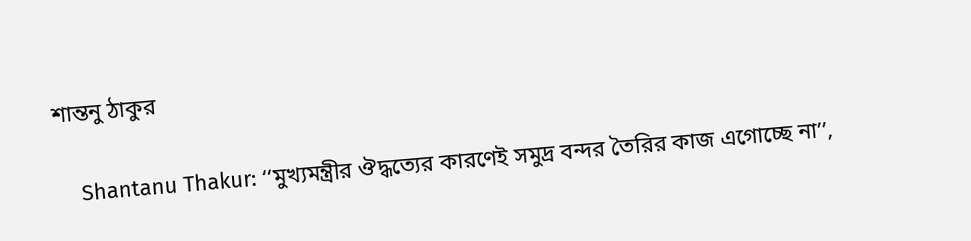শান্তনু ঠাকুর

    Shantanu Thakur: ‘‘মুখ্যমন্ত্রীর ঔদ্ধত্যের কারণেই সমুদ্র বন্দর তৈরির কাজ এগোচ্ছে না’’,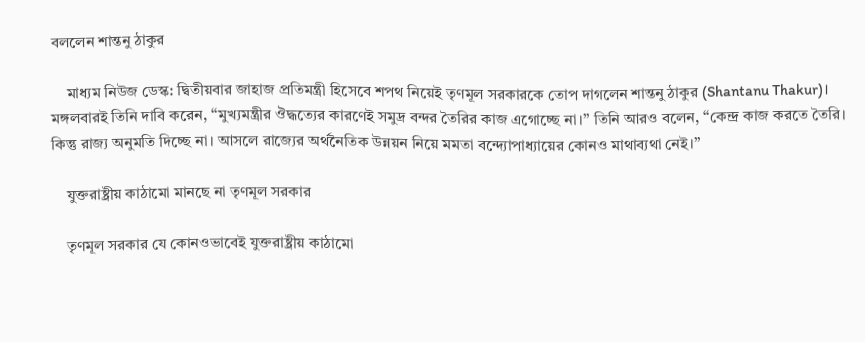বললেন শান্তনু ঠাকুর

    মাধ্যম নিউজ ডেস্ক: দ্বিতীয়বার জাহাজ প্রতিমন্ত্রী হিসেবে শপথ নিয়েই তৃণমূল সরকারকে তোপ দাগলেন শান্তনু ঠাকুর (Shantanu Thakur)। মঙ্গলবারই তিনি দাবি করেন, ‘‘মুখ্যমন্ত্রীর ঔদ্ধত্যের কারণেই সমুদ্র বন্দর তৈরির কাজ এগোচ্ছে না।’’ তিনি আরও বলেন, ‘‘কেন্দ্র কাজ করতে তৈরি। কিন্তু রাজ্য অনুমতি দিচ্ছে না। আসলে রাজ্যের অর্থনৈতিক উন্নয়ন নিয়ে মমতা বন্দ্যোপাধ্যায়ের কোনও মাথাব্যথা নেই।’’

    যুক্তরাষ্ট্রীয় কাঠামো মানছে না তৃণমূল সরকার

    তৃণমূল সরকার যে কোনওভাবেই যুক্তরাষ্ট্রীয় কাঠামো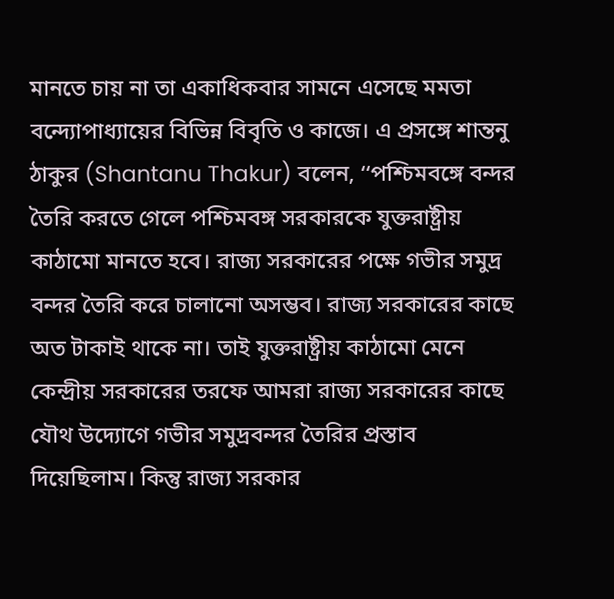মানতে চায় না তা একাধিকবার সামনে এসেছে মমতা বন্দ্যোপাধ্যায়ের বিভিন্ন বিবৃতি ও কাজে। এ প্রসঙ্গে শান্তনু ঠাকুর (Shantanu Thakur) বলেন, ‘‘পশ্চিমবঙ্গে বন্দর তৈরি করতে গেলে পশ্চিমবঙ্গ সরকারকে যুক্তরাষ্ট্রীয় কাঠামো মানতে হবে। রাজ্য সরকারের পক্ষে গভীর সমুদ্র বন্দর তৈরি করে চালানো অসম্ভব। রাজ্য সরকারের কাছে অত টাকাই থাকে না। তাই যুক্তরাষ্ট্রীয় কাঠামো মেনে  কেন্দ্রীয় সরকারের তরফে আমরা রাজ্য সরকারের কাছে যৌথ উদ্যোগে গভীর সমুদ্রবন্দর তৈরির প্রস্তাব দিয়েছিলাম। কিন্তু রাজ্য সরকার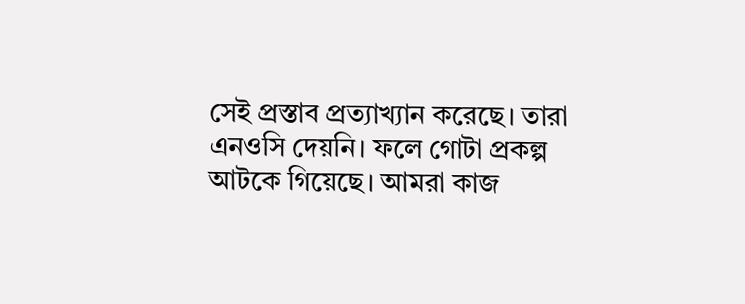সেই প্রস্তাব প্রত্যাখ্যান করেছে। তারা এনওসি দেয়নি। ফলে গোটা প্রকল্প আটকে গিয়েছে। আমরা কাজ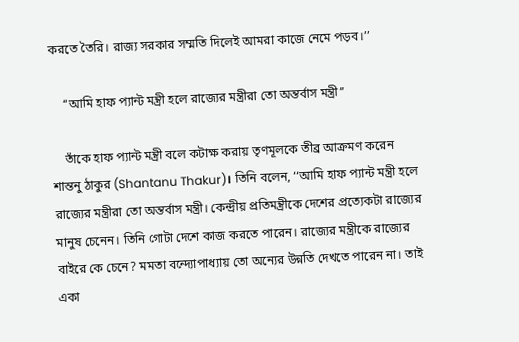করতে তৈরি। রাজ্য সরকার সম্মতি দিলেই আমরা কাজে নেমে পড়ব।’’

    ‘‘আমি হাফ প্যান্ট মন্ত্রী হলে রাজ্যের মন্ত্রীরা তো অন্তর্বাস মন্ত্রী’’

    তাঁকে হাফ প্যান্ট মন্ত্রী বলে কটাক্ষ করায় তৃণমূলকে তীব্র আক্রমণ করেন শান্তনু ঠাকুর (Shantanu Thakur)। তিনি বলেন, ‘‘আমি হাফ প্যান্ট মন্ত্রী হলে রাজ্যের মন্ত্রীরা তো অন্তর্বাস মন্ত্রী। কেন্দ্রীয় প্রতিমন্ত্রীকে দেশের প্রত্যেকটা রাজ্যের মানুষ চেনেন। তিনি গোটা দেশে কাজ করতে পারেন। রাজ্যের মন্ত্রীকে রাজ্যের বাইরে কে চেনে? মমতা বন্দ্যোপাধ্যায় তো অন্যের উন্নতি দেখতে পারেন না। তাই একা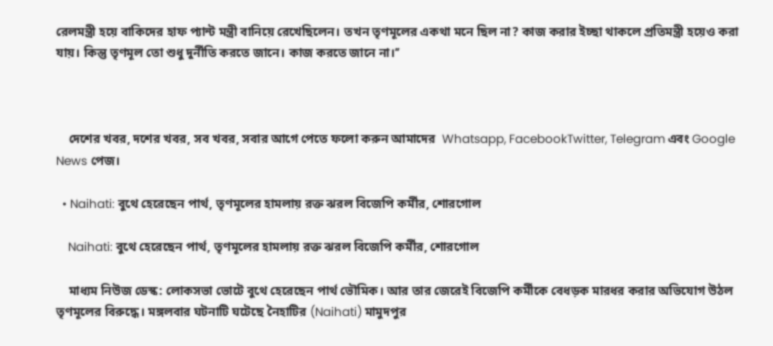রেলমন্ত্রী হয়ে বাকিদের হাফ প্যান্ট মন্ত্রী বানিয়ে রেখেছিলেন। তখন তৃণমূলের একথা মনে ছিল না? কাজ করার ইচ্ছা থাকলে প্রতিমন্ত্রী হয়েও করা যায়। কিন্তু তৃণমূল তো শুধু দুর্নীতি করতে জানে। কাজ করতে জানে না।’’



    দেশের খবর, দশের খবর, সব খবর, সবার আগে পেতে ফলো করুন আমাদের  Whatsapp, FacebookTwitter, Telegram এবং Google News পেজ।

  • Naihati: বুথে হেরেছেন পার্থ, তৃণমূলের হামলায় রক্ত ঝরল বিজেপি কর্মীর, শোরগোল

    Naihati: বুথে হেরেছেন পার্থ, তৃণমূলের হামলায় রক্ত ঝরল বিজেপি কর্মীর, শোরগোল

    মাধ্যম নিউজ ডেস্ক: লোকসভা ভোটে বুথে হেরেছেন পার্থ ভৌমিক। আর তার জেরেই বিজেপি কর্মীকে বেধড়ক মারধর করার অভিযোগ উঠল তৃণমূলের বিরুদ্ধে। মঙ্গলবার ঘটনাটি ঘটেছে নৈহাটির (Naihati) মামুদপুর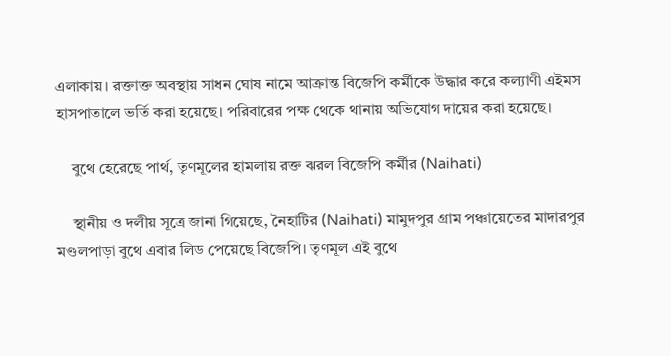এলাকায়। রক্তাক্ত অবস্থায় সাধন ঘোষ নামে আক্রান্ত বিজেপি কর্মীকে উদ্ধার করে কল্যাণী এইমস হাসপাতালে ভর্তি করা হয়েছে। পরিবারের পক্ষ থেকে থানায় অভিযোগ দায়ের করা হয়েছে।

    বুথে হেরেছে পার্থ, তৃণমূলের হামলায় রক্ত ঝরল বিজেপি কর্মীর (Naihati)

    স্থানীয় ও দলীয় সূত্রে জানা গিয়েছে, নৈহাটির (Naihati) মামুদপুর গ্রাম পঞ্চায়েতের মাদারপুর মণ্ডলপাড়া বুথে এবার লিড পেয়েছে বিজেপি। তৃণমূল এই বুথে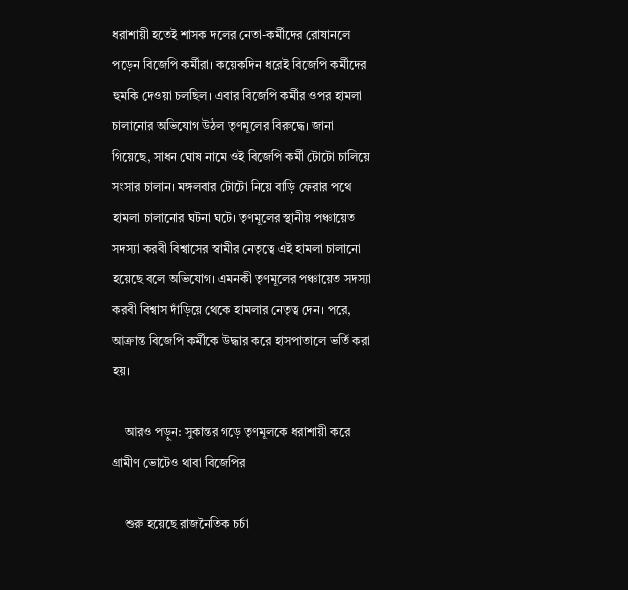ধরাশায়ী হতেই শাসক দলের নেতা-কর্মীদের রোষানলে পড়েন বিজেপি কর্মীরা। কয়েকদিন ধরেই বিজেপি কর্মীদের হুমকি দেওয়া চলছিল। এবার বিজেপি কর্মীর ওপর হামলা চালানোর অভিযোগ উঠল তৃণমূলের বিরুদ্ধে। জানা গিয়েছে, সাধন ঘোষ নামে ওই বিজেপি কর্মী টোটো চালিয়ে সংসার চালান। মঙ্গলবার টোটো নিয়ে বাড়ি ফেরার পথে হামলা চালানোর ঘটনা ঘটে। তৃণমূলের স্থানীয় পঞ্চায়েত সদস্যা করবী বিশ্বাসের স্বামীর নেতৃত্বে এই হামলা চালানো হয়েছে বলে অভিযোগ। এমনকী তৃণমূলের পঞ্চায়েত সদস্যা করবী বিশ্বাস দাঁড়িয়ে থেকে হামলার নেতৃত্ব দেন। পরে, আক্রান্ত বিজেপি কর্মীকে উদ্ধার করে হাসপাতালে ভর্তি করা হয়।

    আরও পড়ুন: সুকান্তর গড়ে তৃণমূলকে ধরাশায়ী করে গ্রামীণ ভোটেও থাবা বিজেপির

    শুরু হয়েছে রাজনৈতিক চর্চা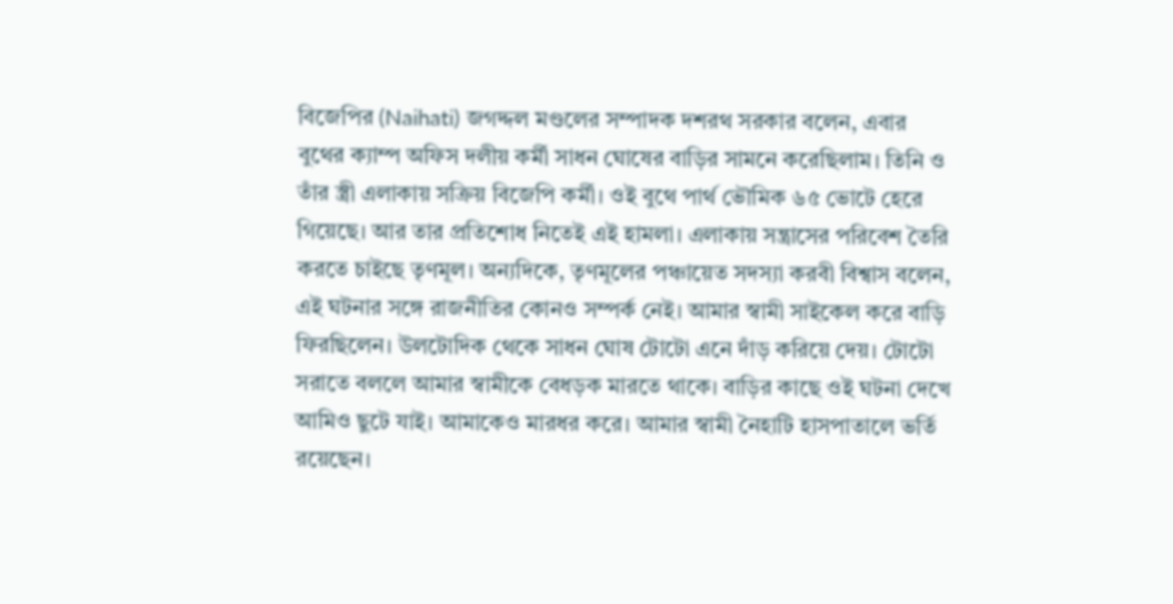বিজেপির (Naihati) জগদ্দল মণ্ডলের সম্পাদক দশরথ সরকার বলেন, এবার বুথের ক্যাম্প অফিস দলীয় কর্মী সাধন ঘোষের বাড়ির সামনে করেছিলাম। তিনি ও তাঁর স্ত্রী এলাকায় সক্রিয় বিজেপি কর্মী। ওই বুথে পার্থ ভৌমিক ৬৫ ভোটে হেরে গিয়েছে। আর তার প্রতিশোধ নিতেই এই হামলা। এলাকায় সন্ত্রাসের পরিবেশ তৈরি করতে চাইছে তৃণমূল। অন্যদিকে, তৃণমূলের পঞ্চায়েত সদস্যা করবী বিশ্বাস বলেন, এই ঘটনার সঙ্গে রাজনীতির কোনও সম্পর্ক নেই। আমার স্বামী সাইকেল করে বাড়ি ফিরছিলেন। উলটোদিক থেকে সাধন ঘোষ টোটো এনে দাঁড় করিয়ে দেয়। টোটো সরাতে বললে আমার স্বামীকে বেধড়ক মারতে থাকে। বাড়ির কাছে ওই ঘটনা দেখে আমিও ছুটে যাই। আমাকেও মারধর করে। আমার স্বামী নৈহাটি হাসপাতালে ভর্তি রয়েছেন।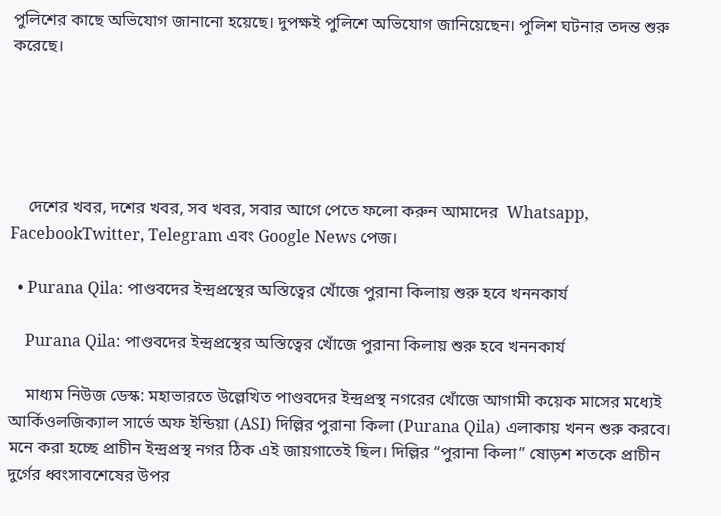পুলিশের কাছে অভিযোগ জানানো হয়েছে। দুপক্ষই পুলিশে অভিযোগ জানিয়েছেন। পুলিশ ঘটনার তদন্ত শুরু করেছে।





    দেশের খবর, দশের খবর, সব খবর, সবার আগে পেতে ফলো করুন আমাদের  Whatsapp, FacebookTwitter, Telegram এবং Google News পেজ।

  • Purana Qila: পাণ্ডবদের ইন্দ্রপ্রস্থের অস্তিত্বের খোঁজে পুরানা কিলায় শুরু হবে খননকার্য

    Purana Qila: পাণ্ডবদের ইন্দ্রপ্রস্থের অস্তিত্বের খোঁজে পুরানা কিলায় শুরু হবে খননকার্য

    মাধ্যম নিউজ ডেস্ক: মহাভারতে উল্লেখিত পাণ্ডবদের ইন্দ্রপ্রস্থ নগরের খোঁজে আগামী কয়েক মাসের মধ্যেই আর্কিওলজিক্যাল সার্ভে অফ ইন্ডিয়া (ASI) দিল্লির পুরানা কিলা (Purana Qila) এলাকায় খনন শুরু করবে। মনে করা হচ্ছে প্রাচীন ইন্দ্রপ্রস্থ নগর ঠিক এই জায়গাতেই ছিল। দিল্লির “পুরানা কিলা” ষোড়শ শতকে প্রাচীন দুর্গের ধ্বংসাবশেষের উপর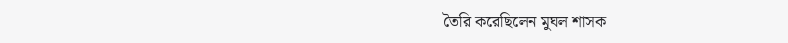তৈরি করেছিলেন মুঘল শাসক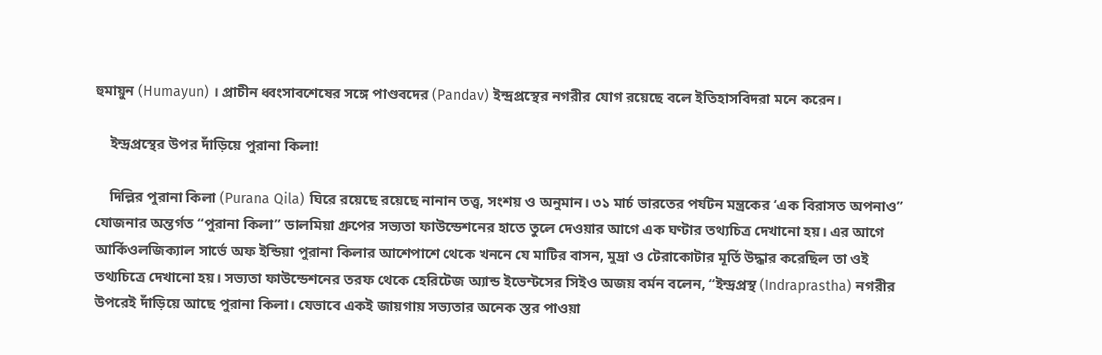হুমায়ুন (Humayun) । প্রাচীন ধ্বংসাবশেষের সঙ্গে পাণ্ডবদের (Pandav) ইন্দ্রপ্রস্থের নগরীর যোগ রয়েছে বলে ইতিহাসবিদরা মনে করেন।

    ইন্দ্রপ্রস্থের উপর দাঁড়িয়ে পুরানা কিলা!

    দিল্লির পুরানা কিলা (Purana Qila) ঘিরে রয়েছে রয়েছে নানান তত্ত্ব, সংশয় ও অনুমান। ৩১ মার্চ ভারতের পর্যটন মন্ত্রকের ‘এক বিরাসত অপনাও” যোজনার অন্তর্গত “পুরানা কিলা” ডালমিয়া গ্রুপের সভ্যতা ফাউন্ডেশনের হাতে তুলে দেওয়ার আগে এক ঘণ্টার তথ্যচিত্র দেখানো হয়। এর আগে আর্কিওলজিক্যাল সার্ভে অফ ইন্ডিয়া পুরানা কিলার আশেপাশে থেকে খননে যে মাটির বাসন, মুদ্রা ও টেরাকোটার মূর্তি উদ্ধার করেছিল তা ওই তথ্যচিত্রে দেখানো হয়। সভ্যতা ফাউন্ডেশনের তরফ থেকে হেরিটেজ অ্যান্ড ইভেন্টসের সিইও অজয় বর্মন বলেন, “ইন্দ্রপ্রস্থ (Indraprastha) নগরীর উপরেই দাঁড়িয়ে আছে পুরানা কিলা। যেভাবে একই জায়গায় সভ্যতার অনেক স্তর পাওয়া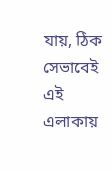যায়, ঠিক সেভাবেই এই এলাকায়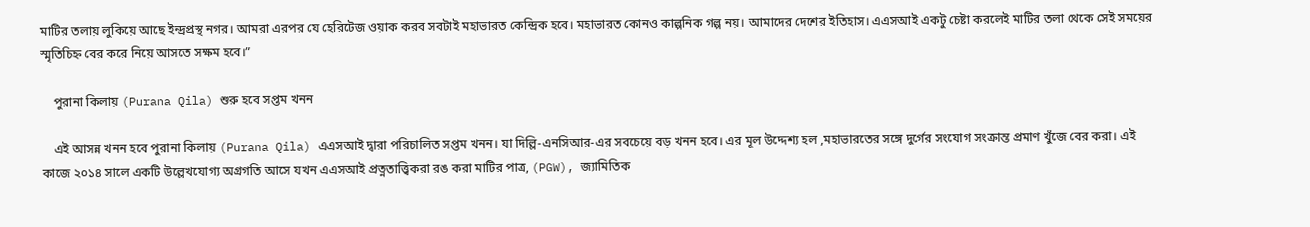মাটির তলায় লুকিয়ে আছে ইন্দ্রপ্রস্থ নগর। আমরা এরপর যে হেরিটেজ ওয়াক করব সবটাই মহাভারত কেন্দ্রিক হবে। মহাভারত কোনও কাল্পনিক গল্প নয়। আমাদের দেশের ইতিহাস। এএসআই একটু চেষ্টা করলেই মাটির তলা থেকে সেই সময়ের স্মৃতিচিহ্ন বের করে নিয়ে আসতে সক্ষম হবে।”

    পুরানা কিলায় (Purana Qila) শুরু হবে সপ্তম খনন

    এই আসন্ন খনন হবে পুরানা কিলায় (Purana Qila) এএসআই দ্বারা পরিচালিত সপ্তম খনন। যা দিল্লি-এনসিআর-এর সবচেয়ে বড় খনন হবে। এর মূল উদ্দেশ্য হল ,মহাভারতের সঙ্গে দুর্গের সংযোগ সংক্রান্ত প্রমাণ খুঁজে বের করা। এই কাজে ২০১৪ সালে একটি উল্লেখযোগ্য অগ্রগতি আসে যখন এএসআই প্রত্নতাত্ত্বিকরা রঙ করা মাটির পাত্র, (PGW), জ্যামিতিক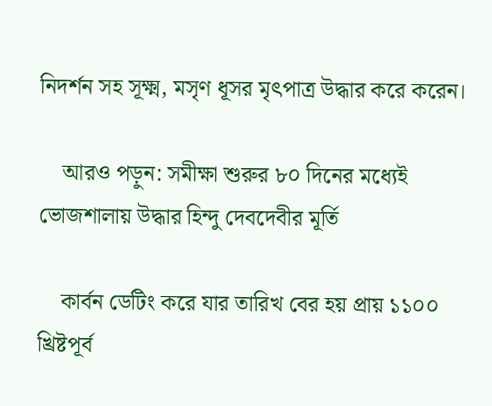নিদর্শন সহ সূক্ষ্ম, মসৃণ ধূসর মৃৎপাত্র উদ্ধার করে করেন।

    আরও পড়ুন: সমীক্ষা শুরুর ৮০ দিনের মধ্যেই ভোজশালায় উদ্ধার হিন্দু দেবদেবীর মূর্তি

    কার্বন ডেটিং করে যার তারিখ বের হয় প্রায় ১১০০ খ্রিষ্টপূর্ব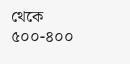থেকে ৫০০-৪০০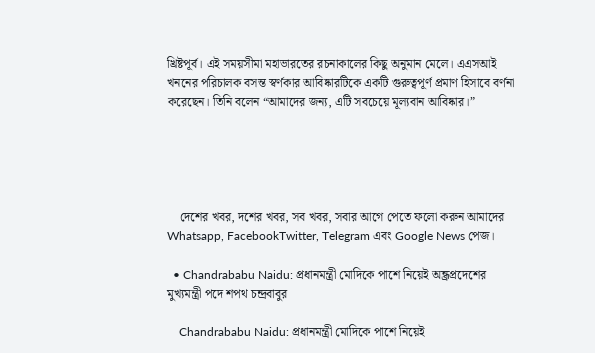খ্রিষ্টপূর্ব। এই সময়সীমা মহাভারতের রচনাকালের কিছু অনুমান মেলে। এএসআই খননের পরিচালক বসন্ত স্বর্ণকার আবিষ্কারটিকে একটি গুরুত্বপূর্ণ প্রমাণ হিসাবে বর্ণনা করেছেন। তিনি বলেন “আমাদের জন্য, এটি সবচেয়ে মূল্যবান আবিষ্কার।”





    দেশের খবর, দশের খবর, সব খবর, সবার আগে পেতে ফলো করুন আমাদের  Whatsapp, FacebookTwitter, Telegram এবং Google News পেজ।

  • Chandrababu Naidu: প্রধানমন্ত্রী মোদিকে পাশে নিয়েই অন্ধ্রপ্রদেশের মুখ্যমন্ত্রী পদে শপথ চন্দ্রবাবুর

    Chandrababu Naidu: প্রধানমন্ত্রী মোদিকে পাশে নিয়েই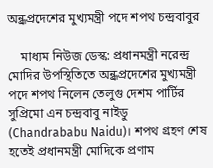অন্ধ্রপ্রদেশের মুখ্যমন্ত্রী পদে শপথ চন্দ্রবাবুর

    মাধ্যম নিউজ ডেস্ক: প্রধানমন্ত্রী নরেন্দ্র মোদির উপস্থিতিতে অন্ধ্রপ্রদেশের মুখ্যমন্ত্রী পদে শপথ নিলেন তেলুগু দেশম পার্টির সুপ্রিমো এন চন্দ্রবাবু নাইডু (Chandrababu Naidu)। শপথ গ্রহণ শেষ হতেই প্রধানমন্ত্রী মোদিকে প্রণাম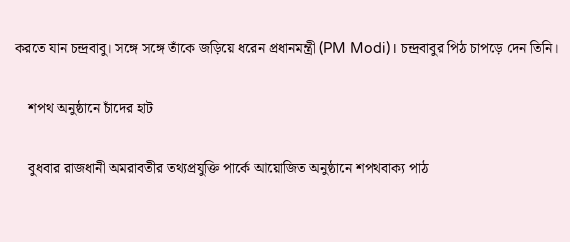করতে যান চন্দ্রবাবু। সঙ্গে সঙ্গে তাঁকে জড়িয়ে ধরেন প্রধানমন্ত্রী (PM Modi)। চন্দ্রবাবুর পিঠ চাপড়ে দেন তিনি।

    শপথ অনুষ্ঠানে চাঁদের হাট

    বুধবার রাজধানী অমরাবতীর তথ্যপ্রযুক্তি পার্কে আয়োজিত অনুষ্ঠানে শপথবাক্য পাঠ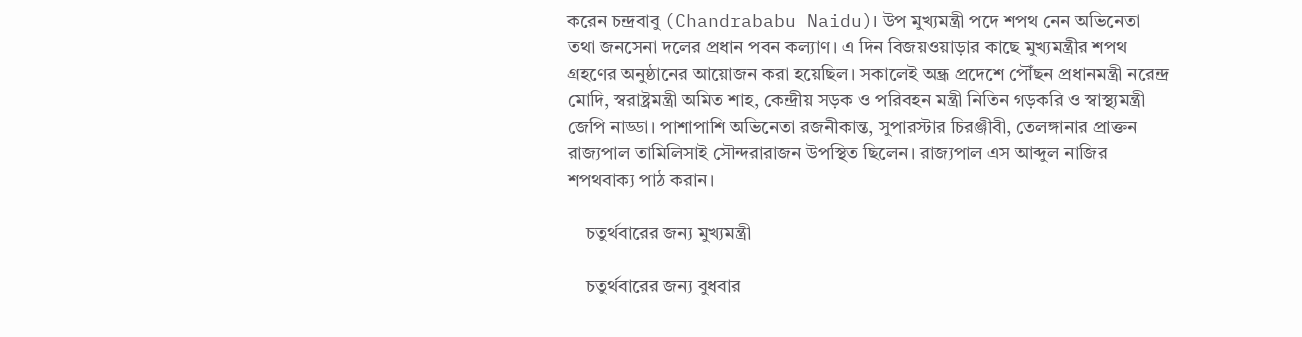করেন চন্দ্রবাবু (Chandrababu Naidu)। উপ মুখ্যমন্ত্রী পদে শপথ নেন অভিনেতা তথা জনসেনা দলের প্রধান পবন কল্যাণ। এ দিন বিজয়ওয়াড়ার কাছে মুখ্যমন্ত্রীর শপথ গ্রহণের অনুষ্ঠানের আয়োজন করা হয়েছিল। সকালেই অন্ধ্র প্রদেশে পৌঁছন প্রধানমন্ত্রী নরেন্দ্র মোদি, স্বরাষ্ট্রমন্ত্রী অমিত শাহ, কেন্দ্রীয় সড়ক ও পরিবহন মন্ত্রী নিতিন গড়করি ও স্বাস্থ্যমন্ত্রী জেপি নাড্ডা। পাশাপাশি অভিনেতা রজনীকান্ত, সুপারস্টার চিরঞ্জীবী, তেলঙ্গানার প্রাক্তন রাজ্যপাল তামিলিসাই সৌন্দরারাজন উপস্থিত ছিলেন। রাজ্যপাল এস আব্দুল নাজির শপথবাক্য পাঠ করান।

    চতুর্থবারের জন্য মুখ্যমন্ত্রী

    চতুর্থবারের জন্য বুধবার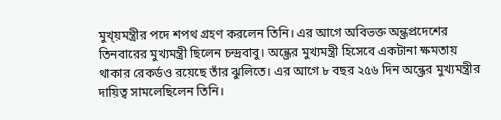মুখ্য়মন্ত্রীর পদে শপথ গ্রহণ করলেন তিনি। এর আগে অবিভক্ত অন্ধ্রপ্রদেশের তিনবারের মুখ্যমন্ত্রী ছিলেন চন্দ্রবাবু। অন্ধ্রের মুখ্যমন্ত্রী হিসেবে একটানা ক্ষমতায় থাকার রেকর্ডও রয়েছে তাঁর ঝুলিতে। এর আগে ৮ বছর ২৫৬ দিন অন্ধ্রের মুখ্যমন্ত্রীর দায়িত্ব সামলেছিলেন তিনি।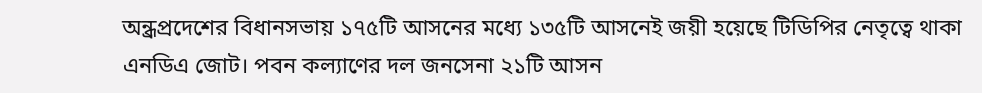অন্ধ্রপ্রদেশের বিধানসভায় ১৭৫টি আসনের মধ্যে ১৩৫টি আসনেই জয়ী হয়েছে টিডিপির নেতৃত্বে থাকা এনডিএ জোট। পবন কল্যাণের দল জনসেনা ২১টি আসন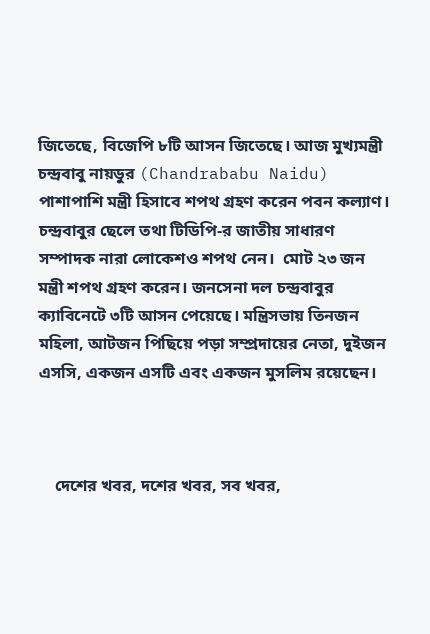জিতেছে, বিজেপি ৮টি আসন জিতেছে। আজ মুখ্যমন্ত্রী চন্দ্রবাবু নায়ডুর (Chandrababu Naidu) পাশাপাশি মন্ত্রী হিসাবে শপথ গ্রহণ করেন পবন কল্যাণ। চন্দ্রবাবুর ছেলে তথা টিডিপি-র জাতীয় সাধারণ সম্পাদক নারা লোকেশও শপথ নেন।  মোট ২৩ জন মন্ত্রী শপথ গ্রহণ করেন। জনসেনা দল চন্দ্রবাবুর ক্যাবিনেটে ৩টি আসন পেয়েছে। মন্ত্রিসভায় তিনজন মহিলা, আটজন পিছিয়ে পড়া সম্প্রদায়ের নেতা, দুইজন এসসি, একজন এসটি এবং একজন মুসলিম রয়েছেন।



    দেশের খবর, দশের খবর, সব খবর,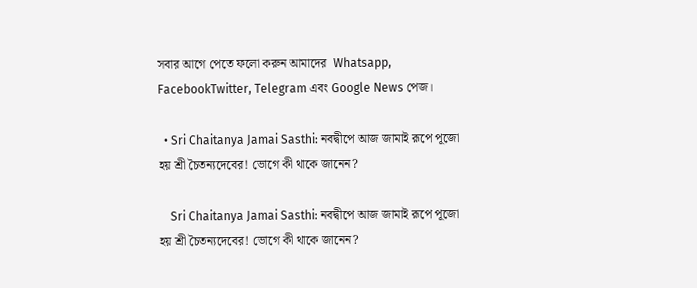সবার আগে পেতে ফলো করুন আমাদের  Whatsapp, FacebookTwitter, Telegram এবং Google News পেজ।

  • Sri Chaitanya Jamai Sasthi: নবদ্বীপে আজ জামাই রূপে পূজো হয় শ্রী চৈতন্যদেবের! ভোগে কী থাকে জানেন?

    Sri Chaitanya Jamai Sasthi: নবদ্বীপে আজ জামাই রূপে পূজো হয় শ্রী চৈতন্যদেবের! ভোগে কী থাকে জানেন?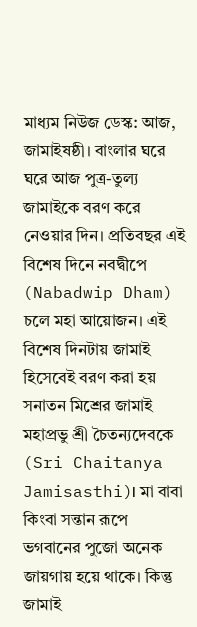মাধ্যম নিউজ ডেস্ক: আজ, জামাইষষ্ঠী। বাংলার ঘরে ঘরে আজ পুত্র-তুল্য জামাইকে বরণ করে নেওয়ার দিন। প্রতিবছর এই বিশেষ দিনে নবদ্বীপে (Nabadwip Dham) চলে মহা আয়োজন। এই বিশেষ দিনটায় জামাই হিসেবেই বরণ করা হয় সনাতন মিশ্রের জামাই মহাপ্রভু শ্রী চৈতন্যদেবকে (Sri Chaitanya Jamisasthi)। মা বাবা কিংবা সন্তান রূপে ভগবানের পুজো অনেক জায়গায় হয়ে থাকে। কিন্তু জামাই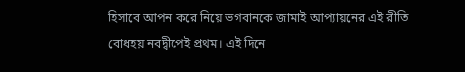হিসাবে আপন করে নিয়ে ভগবানকে জামাই আপ্যায়নের এই রীতি বোধহয় নবদ্বীপেই প্রথম। এই দিনে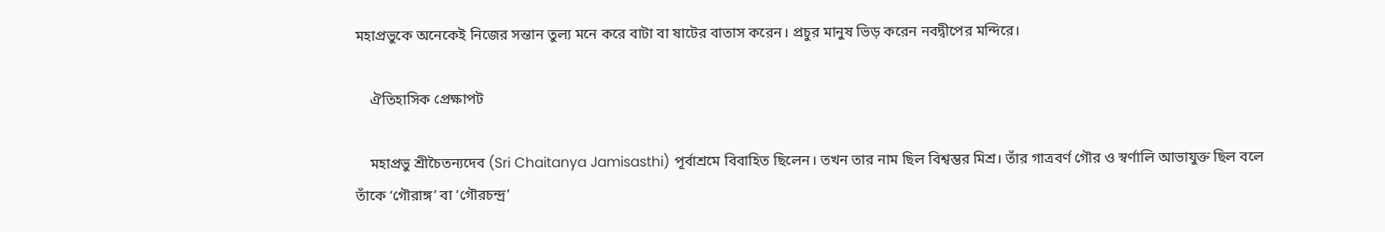মহাপ্রভুকে অনেকেই নিজের সন্তান তুল্য মনে করে বাটা বা ষাটের বাতাস করেন। প্রচুর মানুষ ভিড় করেন নবদ্বীপের মন্দিরে।

    ঐতিহাসিক প্রেক্ষাপট

    মহাপ্রভু শ্রীচৈতন্যদেব (Sri Chaitanya Jamisasthi) পূর্বাশ্রমে বিবাহিত ছিলেন। তখন তার নাম ছিল বিশ্বম্ভর মিশ্র। তাঁর গাত্রবর্ণ গৌর ও স্বর্ণালি আভাযুক্ত ছিল বলে তাঁকে ‘গৌরাঙ্গ’ বা ‘গৌরচন্দ্র’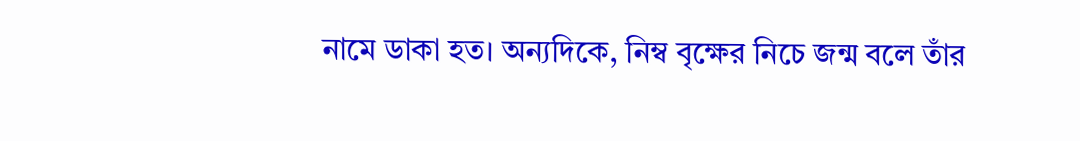নামে ডাকা হত। অন্যদিকে, নিম্ব বৃক্ষের নিচে জন্ম বলে তাঁর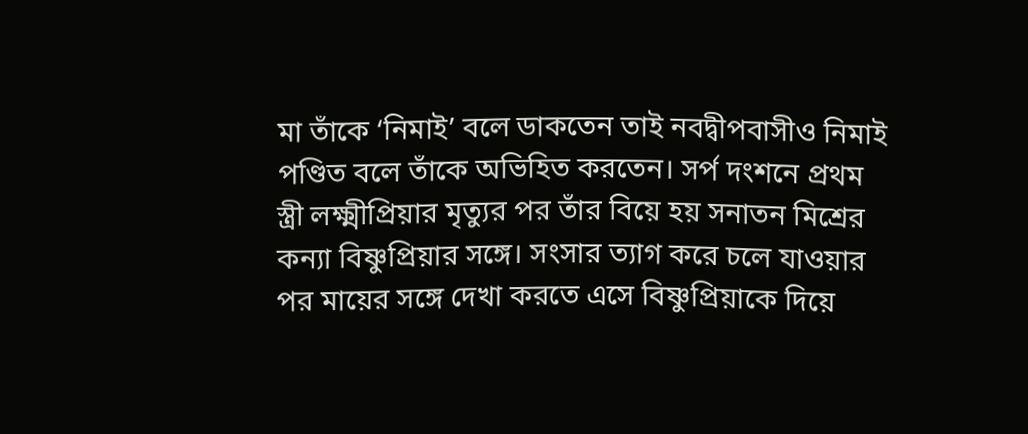মা তাঁকে ‘নিমাই’ বলে ডাকতেন তাই নবদ্বীপবাসীও নিমাই পণ্ডিত বলে তাঁকে অভিহিত করতেন। সর্প দংশনে প্রথম স্ত্রী লক্ষ্মীপ্রিয়ার মৃত্যুর পর তাঁর বিয়ে হয় সনাতন মিশ্রের কন্যা বিষ্ণুপ্রিয়ার সঙ্গে। সংসার ত্যাগ করে চলে যাওয়ার পর মায়ের সঙ্গে দেখা করতে এসে বিষ্ণুপ্রিয়াকে দিয়ে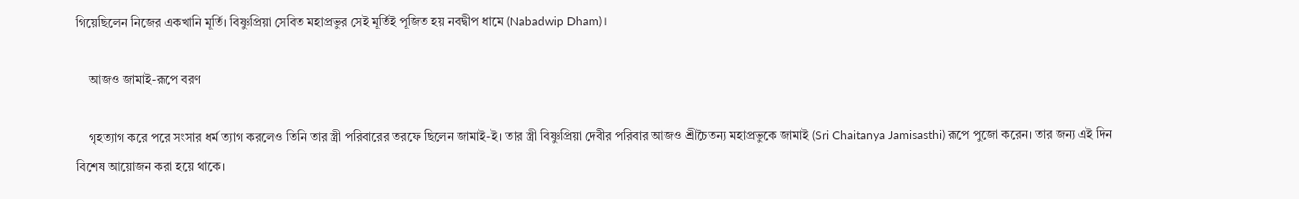গিয়েছিলেন নিজের একখানি মূর্তি। বিষ্ণুপ্রিয়া সেবিত মহাপ্রভুর সেই মূর্তিই পূজিত হয় নবদ্বীপ ধামে (Nabadwip Dham)।

    আজও জামাই-রূপে বরণ

    গৃহত্যাগ করে পরে সংসার ধর্ম ত্যাগ করলেও তিনি তার স্ত্রী পরিবারের তরফে ছিলেন জামাই-ই। তার স্ত্রী বিষ্ণুপ্রিয়া দেবীর পরিবার আজও শ্রীচৈতন্য মহাপ্রভুকে জামাই (Sri Chaitanya Jamisasthi) রূপে পুজো করেন। তার জন্য এই দিন বিশেষ আয়োজন করা হয়ে থাকে।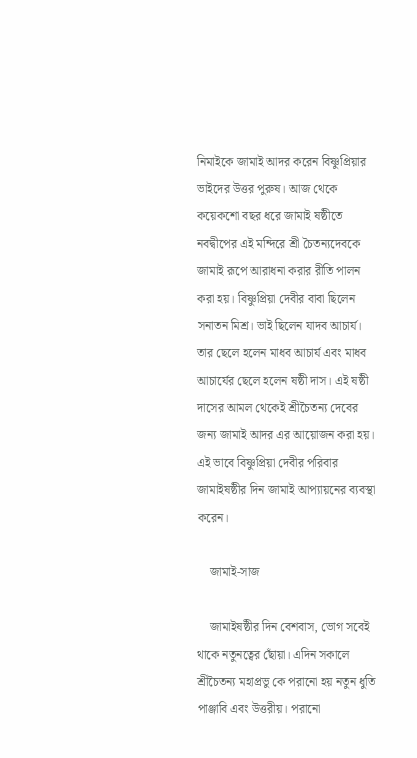নিমাইকে জামাই আদর করেন বিষ্ণুপ্রিয়ার ভাইদের উত্তর পুরুষ। আজ থেকে কয়েকশো বছর ধরে জামাই ষষ্ঠীতে নবদ্বীপের এই মন্দিরে শ্রী চৈতন্যদেবকে জামাই রূপে আরাধনা করার রীতি পালন করা হয়। বিষ্ণুপ্রিয়া দেবীর বাবা ছিলেন সনাতন মিশ্র। ভাই ছিলেন যাদব আচার্য। তার ছেলে হলেন মাধব আচার্য এবং মাধব আচার্যের ছেলে হলেন ষষ্ঠী দাস। এই ষষ্ঠী দাসের আমল থেকেই শ্রীচৈতন্য দেবের জন্য জামাই আদর এর আয়োজন করা হয়। এই ভাবে বিষ্ণুপ্রিয়া দেবীর পরিবার জামাইষষ্ঠীর দিন জামাই আপ্যায়নের ব্যবস্থা করেন।

    জামাই-সাজ

    জামাইষষ্ঠীর দিন বেশবাস, ভোগ সবেই থাকে নতুনত্বের ছোঁয়া। এদিন সকালে শ্রীচৈতন্য মহাপ্রভু কে পরানো হয় নতুন ধুতি পাঞ্জাবি এবং উত্তরীয়। পরানো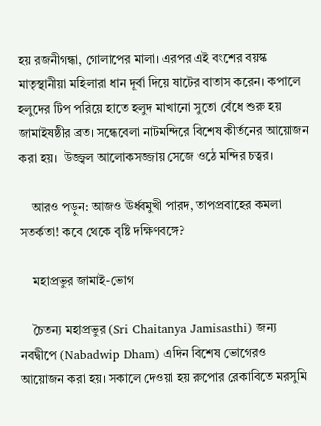হয় রজনীগন্ধা, গোলাপের মালা। এরপর এই বংশের বয়স্ক মাতৃস্থানীয়া মহিলারা ধান দূর্বা দিয়ে ষাটের বাতাস করেন। কপালে হলুদের টিপ পরিয়ে হাতে হলুদ মাখানো সুতো বেঁধে শুরু হয় জামাইষষ্ঠীর ব্রত। সন্ধেবেলা নাটমন্দিরে বিশেষ কীর্তনের আয়োজন করা হয়।  উজ্জ্বল আলোকসজ্জায় সেজে ওঠে মন্দির চত্বর।

    আরও পড়ুন: আজও ঊর্ধ্বমুখী পারদ, তাপপ্রবাহের কমলা সতর্কতা! কবে থেকে বৃষ্টি দক্ষিণবঙ্গে?

    মহাপ্রভুর জামাই-ভোগ

    চৈতন্য মহাপ্রভুর (Sri Chaitanya Jamisasthi) জন্য নবদ্বীপে (Nabadwip Dham) এদিন বিশেষ ভোগেরও আয়োজন করা হয়। সকালে দেওয়া হয় রুপোর রেকাবিতে মরসুমি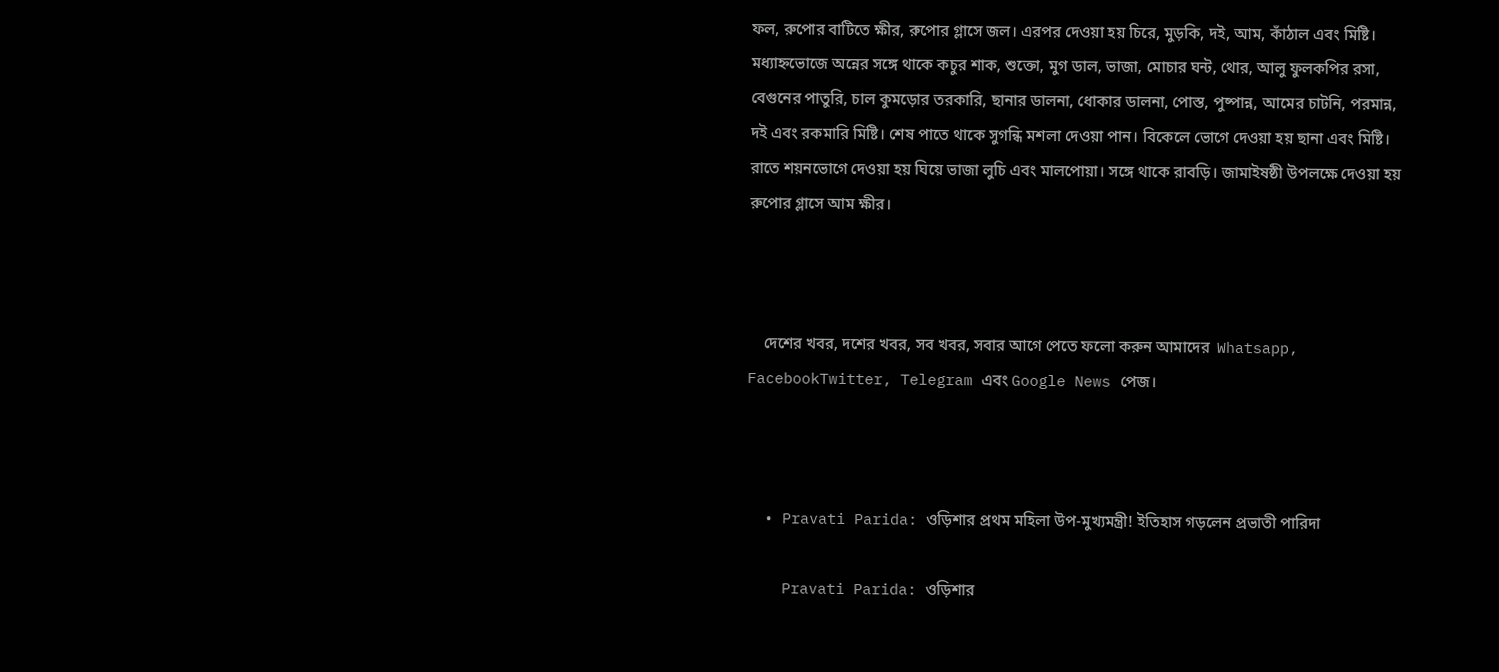ফল, রুপোর বাটিতে ক্ষীর, রুপোর গ্লাসে জল। এরপর দেওয়া হয় চিরে, মুড়কি, দই, আম, কাঁঠাল এবং মিষ্টি। মধ্যাহ্নভোজে অন্নের সঙ্গে থাকে কচুর শাক, শুক্তো, মুগ ডাল, ভাজা, মোচার ঘন্ট, থোর, আলু ফুলকপির রসা, বেগুনের পাতুরি, চাল কুমড়োর তরকারি, ছানার ডালনা, ধোকার ডালনা, পোস্ত, পুষ্পান্ন, আমের চাটনি, পরমান্ন, দই এবং রকমারি মিষ্টি। শেষ পাতে থাকে সুগন্ধি মশলা দেওয়া পান। বিকেলে ভোগে দেওয়া হয় ছানা এবং মিষ্টি। রাতে শয়নভোগে দেওয়া হয় ঘিয়ে ভাজা লুচি এবং মালপোয়া। সঙ্গে থাকে রাবড়ি। জামাইষষ্ঠী উপলক্ষে দেওয়া হয় রুপোর গ্লাসে আম ক্ষীর।



    দেশের খবর, দশের খবর, সব খবর, সবার আগে পেতে ফলো করুন আমাদের  Whatsapp, FacebookTwitter, Telegram এবং Google News পেজ।



  • Pravati Parida: ওড়িশার প্রথম মহিলা উপ-মুখ্যমন্ত্রী! ইতিহাস গড়লেন প্রভাতী পারিদা

    Pravati Parida: ওড়িশার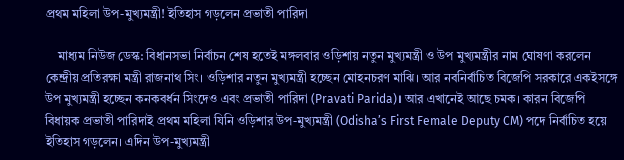প্রথম মহিলা উপ-মুখ্যমন্ত্রী! ইতিহাস গড়লেন প্রভাতী পারিদা

    মাধ্যম নিউজ ডেস্ক: বিধানসভা নির্বাচন শেষ হতেই মঙ্গলবার ওড়িশায় নতুন মুখ্যমন্ত্রী ও উপ মুখ্যমন্ত্রীর নাম ঘোষণা করলেন কেন্দ্রীয় প্রতিরক্ষা মন্ত্রী রাজনাথ সিং। ওড়িশার নতুন মুখ্যমন্ত্রী হচ্ছেন মোহনচরণ মাঝি। আর নবনির্বাচিত বিজেপি সরকারে একইসঙ্গে উপ মুখ্যমন্ত্রী হচ্ছেন কনকবর্ধন সিংদেও এবং প্রভাতী পারিদা (Pravati Parida)। আর এখানেই আছে চমক। কারন বিজেপি বিধায়ক প্রভাতী পারিদাই প্রথম মহিলা যিনি ওড়িশার উপ-মুখ্যমন্ত্রী (Odisha’s First Female Deputy CM) পদে নির্বাচিত হয়ে ইতিহাস গড়লেন। এদিন উপ-মুখ্যমন্ত্রী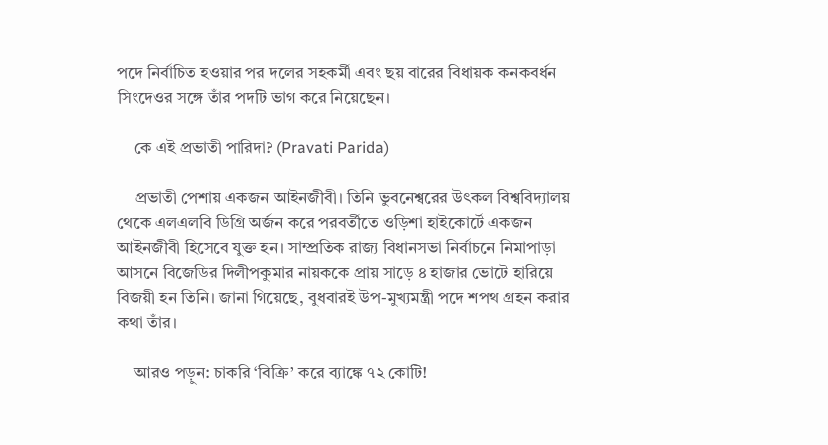পদে নির্বাচিত হওয়ার পর দলের সহকর্মী এবং ছয় বারের বিধায়ক কনকবর্ধন সিংদেওর সঙ্গে তাঁর পদটি ভাগ করে নিয়েছেন।

    কে এই প্রভাতী পারিদা? (Pravati Parida)

    প্রভাতী পেশায় একজন আইনজীবী। তিনি ভুবনেশ্বরের উৎকল বিশ্ববিদ্যালয় থেকে এলএলবি ডিগ্রি অর্জন করে পরবর্তীতে ওড়িশা হাইকোর্টে একজন আইনজীবী হিসেবে যুক্ত হন। সাম্প্রতিক রাজ্য বিধানসভা নির্বাচনে নিমাপাড়া আসনে বিজেডির দিলীপকুমার নায়ককে প্রায় সাড়ে ৪ হাজার ভোটে হারিয়ে বিজয়ী হন তিনি। জানা গিয়েছে, বুধবারই উপ-মুখ্যমন্ত্রী পদে শপথ গ্রহন করার কথা তাঁর।

    আরও পড়ুন: চাকরি ‘বিক্রি’ করে ব্যাঙ্কে ৭২ কোটি!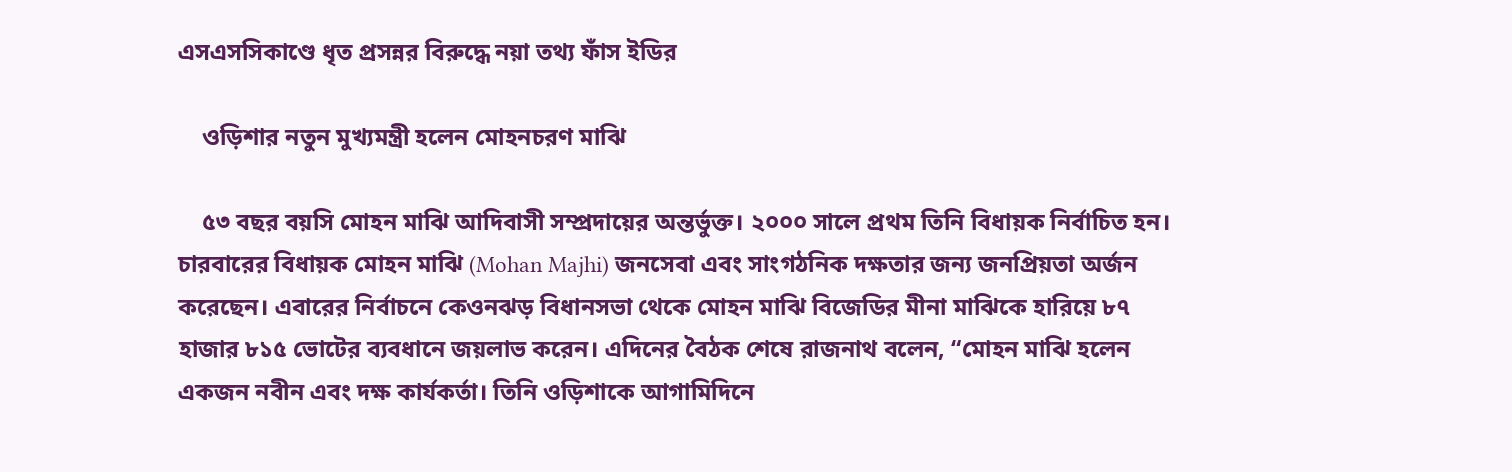এসএসসিকাণ্ডে ধৃত প্রসন্নর বিরুদ্ধে নয়া তথ্য ফাঁস ইডির

    ওড়িশার নতুন মুখ্যমন্ত্রী হলেন মোহনচরণ মাঝি

    ৫৩ বছর বয়সি মোহন মাঝি আদিবাসী সম্প্রদায়ের অন্তর্ভুক্ত। ২০০০ সালে প্রথম তিনি বিধায়ক নির্বাচিত হন। চারবারের বিধায়ক মোহন মাঝি (Mohan Majhi) জনসেবা এবং সাংগঠনিক দক্ষতার জন্য জনপ্রিয়তা অর্জন করেছেন। এবারের নির্বাচনে কেওনঝড় বিধানসভা থেকে মোহন মাঝি বিজেডির মীনা মাঝিকে হারিয়ে ৮৭ হাজার ৮১৫ ভোটের ব্যবধানে জয়লাভ করেন। এদিনের বৈঠক শেষে রাজনাথ বলেন, “মোহন মাঝি হলেন একজন নবীন এবং দক্ষ কার্যকর্তা। তিনি ওড়িশাকে আগামিদিনে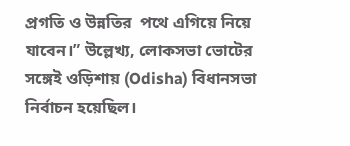প্রগতি ও উন্নতির  পথে এগিয়ে নিয়ে যাবেন।” উল্লেখ্য, লোকসভা ভোটের সঙ্গেই ওড়িশায় (Odisha) বিধানসভা নির্বাচন হয়েছিল।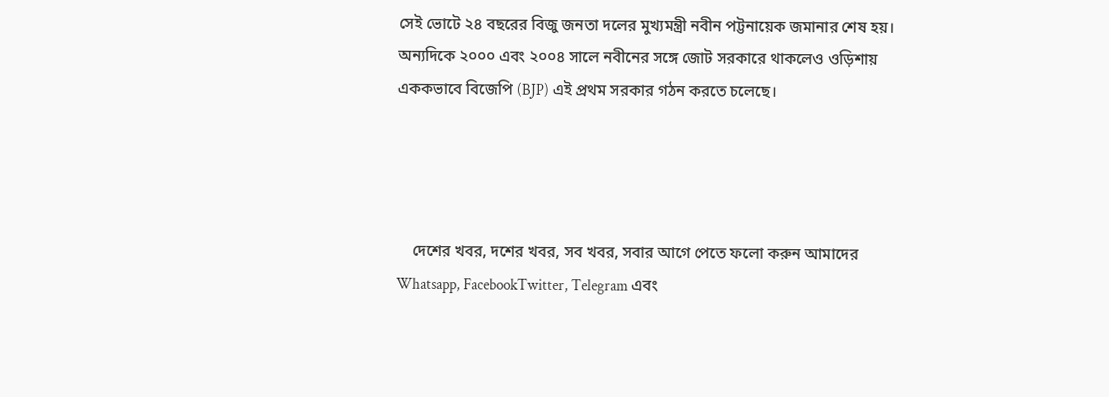সেই ভোটে ২৪ বছরের বিজু জনতা দলের মুখ্যমন্ত্রী নবীন পট্টনায়েক জমানার শেষ হয়। অন্যদিকে ২০০০ এবং ২০০৪ সালে নবীনের সঙ্গে জোট সরকারে থাকলেও ওড়িশায় এককভাবে বিজেপি (BJP) এই প্রথম সরকার গঠন করতে চলেছে।




    দেশের খবর, দশের খবর, সব খবর, সবার আগে পেতে ফলো করুন আমাদের  Whatsapp, FacebookTwitter, Telegram এবং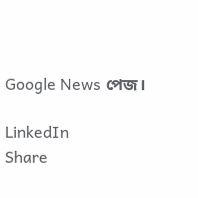Google News পেজ।

LinkedIn
Share